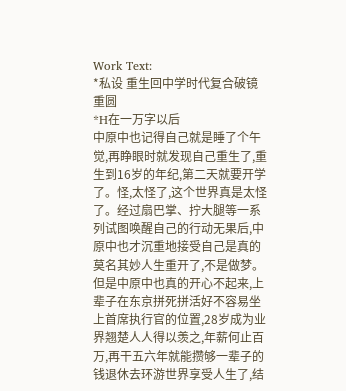Work Text:
*私设 重生回中学时代复合破镜重圆
*H在一万字以后
中原中也记得自己就是睡了个午觉,再睁眼时就发现自己重生了,重生到16岁的年纪,第二天就要开学了。怪,太怪了,这个世界真是太怪了。经过扇巴掌、拧大腿等一系列试图唤醒自己的行动无果后,中原中也才沉重地接受自己是真的莫名其妙人生重开了,不是做梦。但是中原中也真的开心不起来,上辈子在东京拼死拼活好不容易坐上首席执行官的位置,28岁成为业界翘楚人人得以羡之,年薪何止百万,再干五六年就能攒够一辈子的钱退休去环游世界享受人生了,结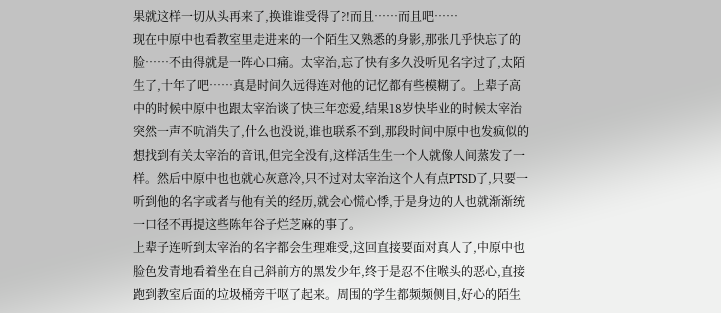果就这样一切从头再来了,换谁谁受得了?!而且……而且吧……
现在中原中也看教室里走进来的一个陌生又熟悉的身影,那张几乎快忘了的脸……不由得就是一阵心口痛。太宰治,忘了快有多久没听见名字过了,太陌生了,十年了吧……真是时间久远得连对他的记忆都有些模糊了。上辈子高中的时候中原中也跟太宰治谈了快三年恋爱,结果18岁快毕业的时候太宰治突然一声不吭消失了,什么也没说,谁也联系不到,那段时间中原中也发疯似的想找到有关太宰治的音讯,但完全没有,这样活生生一个人就像人间蒸发了一样。然后中原中也也就心灰意冷,只不过对太宰治这个人有点PTSD了,只要一听到他的名字或者与他有关的经历,就会心慌心悸,于是身边的人也就渐渐统一口径不再提这些陈年谷子烂芝麻的事了。
上辈子连听到太宰治的名字都会生理难受,这回直接要面对真人了,中原中也脸色发青地看着坐在自己斜前方的黑发少年,终于是忍不住喉头的恶心,直接跑到教室后面的垃圾桶旁干呕了起来。周围的学生都频频侧目,好心的陌生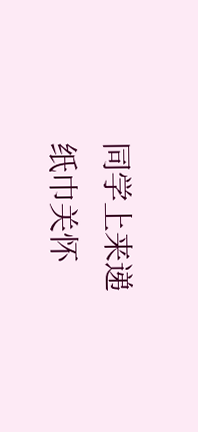同学上来递纸巾关怀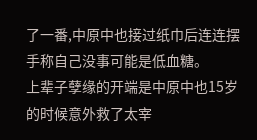了一番,中原中也接过纸巾后连连摆手称自己没事可能是低血糖。
上辈子孽缘的开端是中原中也15岁的时候意外救了太宰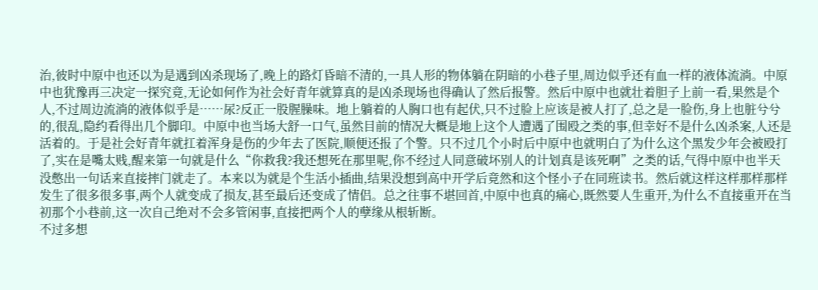治,彼时中原中也还以为是遇到凶杀现场了,晚上的路灯昏暗不清的,一具人形的物体躺在阴暗的小巷子里,周边似乎还有血一样的液体流淌。中原中也犹豫再三决定一探究竟,无论如何作为社会好青年就算真的是凶杀现场也得确认了然后报警。然后中原中也就壮着胆子上前一看,果然是个人,不过周边流淌的液体似乎是……尿?反正一股腥臊味。地上躺着的人胸口也有起伏,只不过脸上应该是被人打了,总之是一脸伤,身上也脏兮兮的,很乱,隐约看得出几个脚印。中原中也当场大舒一口气,虽然目前的情况大概是地上这个人遭遇了围殴之类的事,但幸好不是什么凶杀案,人还是活着的。于是社会好青年就扛着浑身是伤的少年去了医院,顺便还报了个警。只不过几个小时后中原中也就明白了为什么这个黑发少年会被殴打了,实在是嘴太贱,醒来第一句就是什么“你救我?我还想死在那里呢,你不经过人同意破坏别人的计划真是该死啊”之类的话,气得中原中也半天没憋出一句话来直接摔门就走了。本来以为就是个生活小插曲,结果没想到高中开学后竟然和这个怪小子在同班读书。然后就这样这样那样那样发生了很多很多事,两个人就变成了损友,甚至最后还变成了情侣。总之往事不堪回首,中原中也真的痛心,既然要人生重开,为什么不直接重开在当初那个小巷前,这一次自己绝对不会多管闲事,直接把两个人的孽缘从根斩断。
不过多想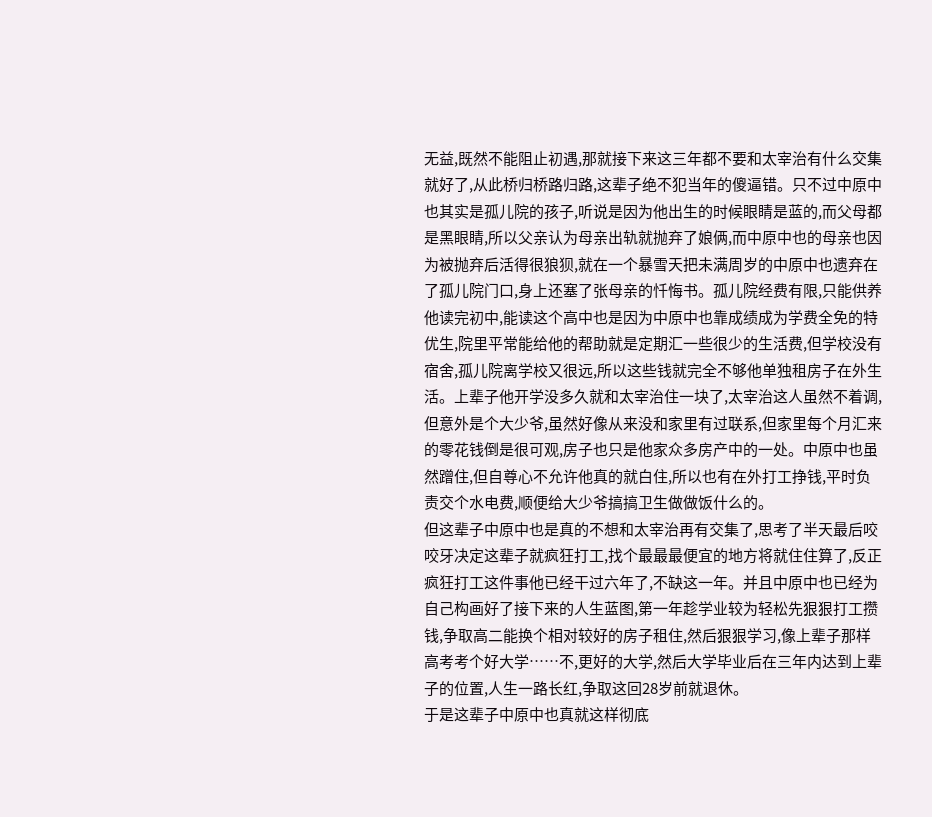无益,既然不能阻止初遇,那就接下来这三年都不要和太宰治有什么交集就好了,从此桥归桥路归路,这辈子绝不犯当年的傻逼错。只不过中原中也其实是孤儿院的孩子,听说是因为他出生的时候眼睛是蓝的,而父母都是黑眼睛,所以父亲认为母亲出轨就抛弃了娘俩,而中原中也的母亲也因为被抛弃后活得很狼狈,就在一个暴雪天把未满周岁的中原中也遗弃在了孤儿院门口,身上还塞了张母亲的忏悔书。孤儿院经费有限,只能供养他读完初中,能读这个高中也是因为中原中也靠成绩成为学费全免的特优生,院里平常能给他的帮助就是定期汇一些很少的生活费,但学校没有宿舍,孤儿院离学校又很远,所以这些钱就完全不够他单独租房子在外生活。上辈子他开学没多久就和太宰治住一块了,太宰治这人虽然不着调,但意外是个大少爷,虽然好像从来没和家里有过联系,但家里每个月汇来的零花钱倒是很可观,房子也只是他家众多房产中的一处。中原中也虽然蹭住,但自尊心不允许他真的就白住,所以也有在外打工挣钱,平时负责交个水电费,顺便给大少爷搞搞卫生做做饭什么的。
但这辈子中原中也是真的不想和太宰治再有交集了,思考了半天最后咬咬牙决定这辈子就疯狂打工,找个最最最便宜的地方将就住住算了,反正疯狂打工这件事他已经干过六年了,不缺这一年。并且中原中也已经为自己构画好了接下来的人生蓝图,第一年趁学业较为轻松先狠狠打工攒钱,争取高二能换个相对较好的房子租住,然后狠狠学习,像上辈子那样高考考个好大学……不,更好的大学,然后大学毕业后在三年内达到上辈子的位置,人生一路长红,争取这回28岁前就退休。
于是这辈子中原中也真就这样彻底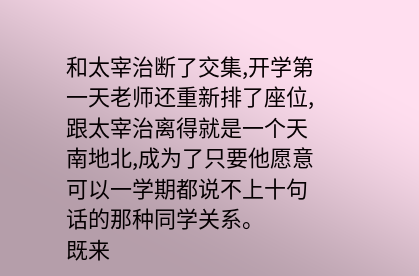和太宰治断了交集,开学第一天老师还重新排了座位,跟太宰治离得就是一个天南地北,成为了只要他愿意可以一学期都说不上十句话的那种同学关系。
既来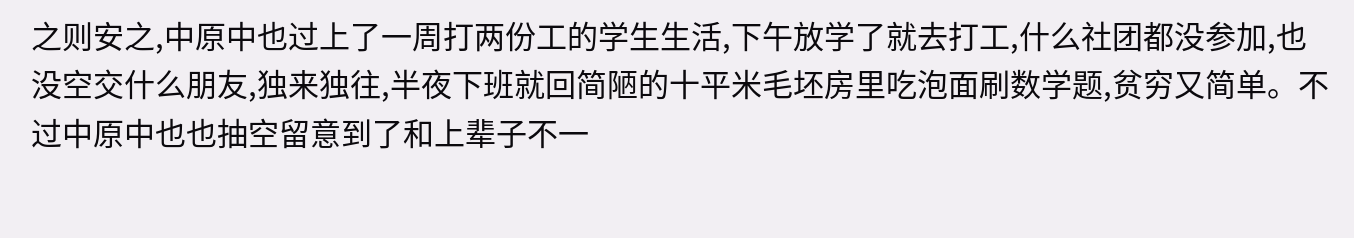之则安之,中原中也过上了一周打两份工的学生生活,下午放学了就去打工,什么社团都没参加,也没空交什么朋友,独来独往,半夜下班就回简陋的十平米毛坯房里吃泡面刷数学题,贫穷又简单。不过中原中也也抽空留意到了和上辈子不一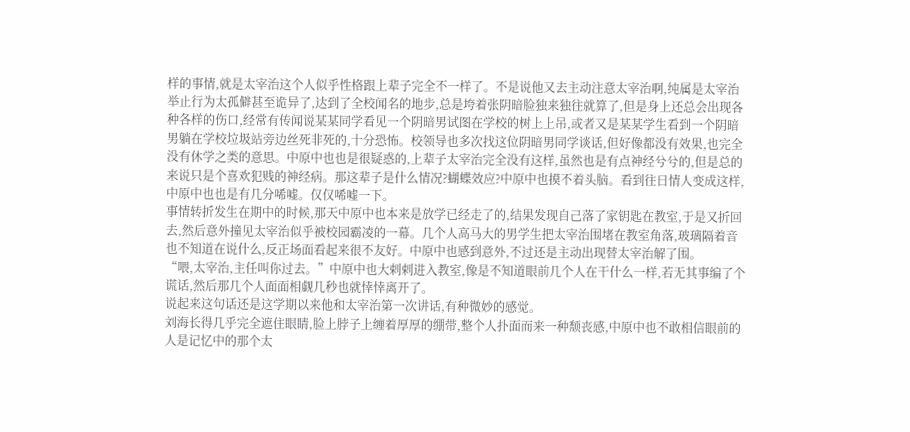样的事情,就是太宰治这个人似乎性格跟上辈子完全不一样了。不是说他又去主动注意太宰治啊,纯属是太宰治举止行为太孤僻甚至诡异了,达到了全校闻名的地步,总是垮着张阴暗脸独来独往就算了,但是身上还总会出现各种各样的伤口,经常有传闻说某某同学看见一个阴暗男试图在学校的树上上吊,或者又是某某学生看到一个阴暗男躺在学校垃圾站旁边丝死非死的,十分恐怖。校领导也多次找这位阴暗男同学谈话,但好像都没有效果,也完全没有休学之类的意思。中原中也也是很疑惑的,上辈子太宰治完全没有这样,虽然也是有点神经兮兮的,但是总的来说只是个喜欢犯贱的神经病。那这辈子是什么情况?蝴蝶效应?中原中也摸不着头脑。看到往日情人变成这样,中原中也也是有几分唏嘘。仅仅唏嘘一下。
事情转折发生在期中的时候,那天中原中也本来是放学已经走了的,结果发现自己落了家钥匙在教室,于是又折回去,然后意外撞见太宰治似乎被校园霸凌的一幕。几个人高马大的男学生把太宰治围堵在教室角落,玻璃隔着音也不知道在说什么,反正场面看起来很不友好。中原中也感到意外,不过还是主动出现替太宰治解了围。
“喂,太宰治,主任叫你过去。”中原中也大剌剌进入教室,像是不知道眼前几个人在干什么一样,若无其事编了个谎话,然后那几个人面面相觑几秒也就悻悻离开了。
说起来这句话还是这学期以来他和太宰治第一次讲话,有种微妙的感觉。
刘海长得几乎完全遮住眼睛,脸上脖子上缠着厚厚的绷带,整个人扑面而来一种颓丧感,中原中也不敢相信眼前的人是记忆中的那个太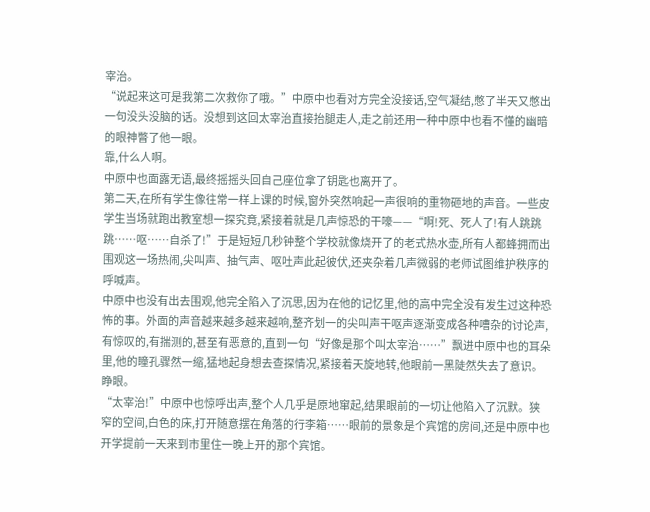宰治。
“说起来这可是我第二次救你了哦。”中原中也看对方完全没接话,空气凝结,憋了半天又憋出一句没头没脑的话。没想到这回太宰治直接抬腿走人,走之前还用一种中原中也看不懂的幽暗的眼神瞥了他一眼。
靠,什么人啊。
中原中也面露无语,最终摇摇头回自己座位拿了钥匙也离开了。
第二天,在所有学生像往常一样上课的时候,窗外突然响起一声很响的重物砸地的声音。一些皮学生当场就跑出教室想一探究竟,紧接着就是几声惊恐的干嚎——“啊!死、死人了!有人跳跳跳……呕……自杀了!”于是短短几秒钟整个学校就像烧开了的老式热水壶,所有人都蜂拥而出围观这一场热闹,尖叫声、抽气声、呕吐声此起彼伏,还夹杂着几声微弱的老师试图维护秩序的呼喊声。
中原中也没有出去围观,他完全陷入了沉思,因为在他的记忆里,他的高中完全没有发生过这种恐怖的事。外面的声音越来越多越来越响,整齐划一的尖叫声干呕声逐渐变成各种嘈杂的讨论声,有惊叹的,有揣测的,甚至有恶意的,直到一句“好像是那个叫太宰治……”飘进中原中也的耳朵里,他的瞳孔骤然一缩,猛地起身想去查探情况,紧接着天旋地转,他眼前一黑陡然失去了意识。
睁眼。
“太宰治!”中原中也惊呼出声,整个人几乎是原地窜起,结果眼前的一切让他陷入了沉默。狭窄的空间,白色的床,打开随意摆在角落的行李箱……眼前的景象是个宾馆的房间,还是中原中也开学提前一天来到市里住一晚上开的那个宾馆。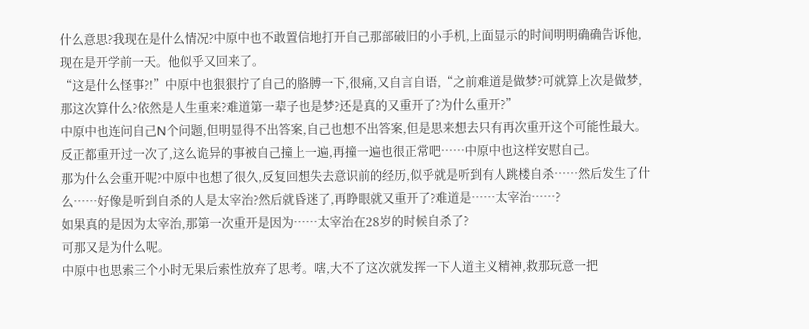什么意思?我现在是什么情况?中原中也不敢置信地打开自己那部破旧的小手机,上面显示的时间明明确确告诉他,现在是开学前一天。他似乎又回来了。
“这是什么怪事?!”中原中也狠狠拧了自己的胳膊一下,很痛,又自言自语,“之前难道是做梦?可就算上次是做梦,那这次算什么?依然是人生重来?难道第一辈子也是梦?还是真的又重开了?为什么重开?”
中原中也连问自己N个问题,但明显得不出答案,自己也想不出答案,但是思来想去只有再次重开这个可能性最大。反正都重开过一次了,这么诡异的事被自己撞上一遍,再撞一遍也很正常吧……中原中也这样安慰自己。
那为什么会重开呢?中原中也想了很久,反复回想失去意识前的经历,似乎就是听到有人跳楼自杀……然后发生了什么……好像是听到自杀的人是太宰治?然后就昏迷了,再睁眼就又重开了?难道是……太宰治……?
如果真的是因为太宰治,那第一次重开是因为……太宰治在28岁的时候自杀了?
可那又是为什么呢。
中原中也思索三个小时无果后索性放弃了思考。嗐,大不了这次就发挥一下人道主义精神,救那玩意一把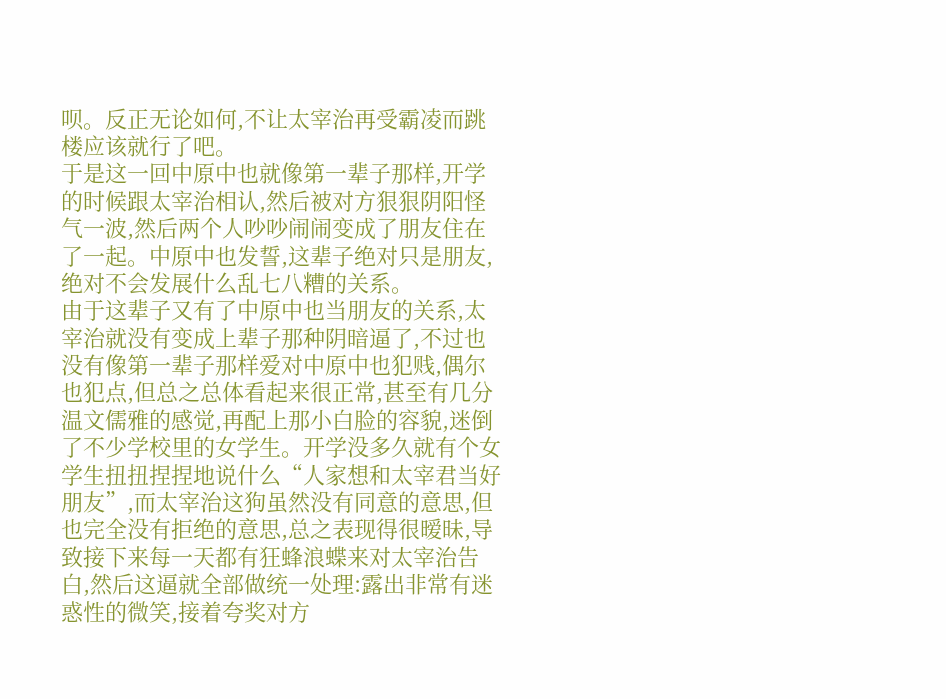呗。反正无论如何,不让太宰治再受霸凌而跳楼应该就行了吧。
于是这一回中原中也就像第一辈子那样,开学的时候跟太宰治相认,然后被对方狠狠阴阳怪气一波,然后两个人吵吵闹闹变成了朋友住在了一起。中原中也发誓,这辈子绝对只是朋友,绝对不会发展什么乱七八糟的关系。
由于这辈子又有了中原中也当朋友的关系,太宰治就没有变成上辈子那种阴暗逼了,不过也没有像第一辈子那样爱对中原中也犯贱,偶尔也犯点,但总之总体看起来很正常,甚至有几分温文儒雅的感觉,再配上那小白脸的容貌,迷倒了不少学校里的女学生。开学没多久就有个女学生扭扭捏捏地说什么“人家想和太宰君当好朋友”,而太宰治这狗虽然没有同意的意思,但也完全没有拒绝的意思,总之表现得很暧昧,导致接下来每一天都有狂蜂浪蝶来对太宰治告白,然后这逼就全部做统一处理:露出非常有迷惑性的微笑,接着夸奖对方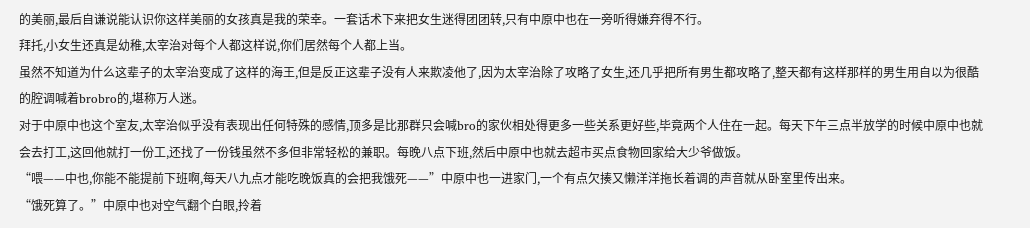的美丽,最后自谦说能认识你这样美丽的女孩真是我的荣幸。一套话术下来把女生迷得团团转,只有中原中也在一旁听得嫌弃得不行。
拜托,小女生还真是幼稚,太宰治对每个人都这样说,你们居然每个人都上当。
虽然不知道为什么这辈子的太宰治变成了这样的海王,但是反正这辈子没有人来欺凌他了,因为太宰治除了攻略了女生,还几乎把所有男生都攻略了,整天都有这样那样的男生用自以为很酷的腔调喊着brobro的,堪称万人迷。
对于中原中也这个室友,太宰治似乎没有表现出任何特殊的感情,顶多是比那群只会喊bro的家伙相处得更多一些关系更好些,毕竟两个人住在一起。每天下午三点半放学的时候中原中也就会去打工,这回他就打一份工,还找了一份钱虽然不多但非常轻松的兼职。每晚八点下班,然后中原中也就去超市买点食物回家给大少爷做饭。
“喂——中也,你能不能提前下班啊,每天八九点才能吃晚饭真的会把我饿死——”中原中也一进家门,一个有点欠揍又懒洋洋拖长着调的声音就从卧室里传出来。
“饿死算了。”中原中也对空气翻个白眼,拎着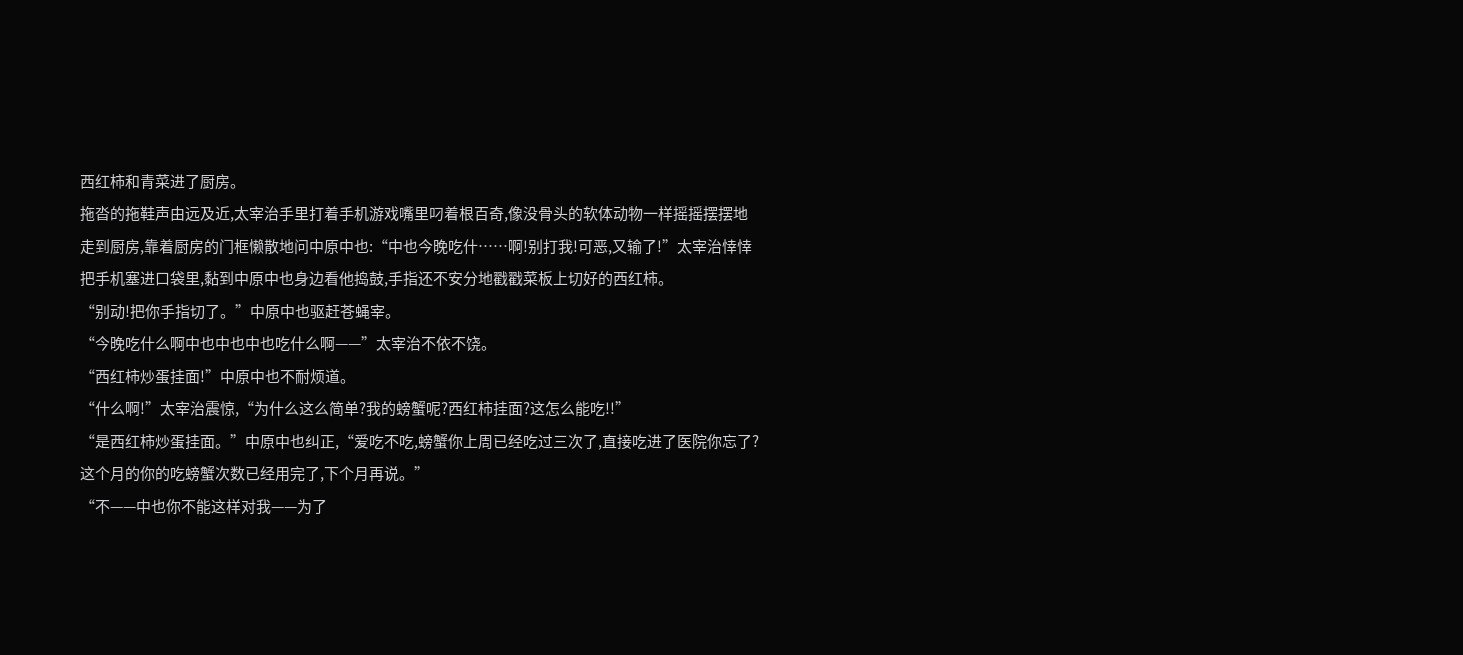西红柿和青菜进了厨房。
拖沓的拖鞋声由远及近,太宰治手里打着手机游戏嘴里叼着根百奇,像没骨头的软体动物一样摇摇摆摆地走到厨房,靠着厨房的门框懒散地问中原中也:“中也今晚吃什……啊!别打我!可恶,又输了!”太宰治悻悻把手机塞进口袋里,黏到中原中也身边看他捣鼓,手指还不安分地戳戳菜板上切好的西红柿。
“别动!把你手指切了。”中原中也驱赶苍蝇宰。
“今晚吃什么啊中也中也中也吃什么啊——”太宰治不依不饶。
“西红柿炒蛋挂面!”中原中也不耐烦道。
“什么啊!”太宰治震惊,“为什么这么简单?我的螃蟹呢?西红柿挂面?这怎么能吃!!”
“是西红柿炒蛋挂面。”中原中也纠正,“爱吃不吃,螃蟹你上周已经吃过三次了,直接吃进了医院你忘了?这个月的你的吃螃蟹次数已经用完了,下个月再说。”
“不——中也你不能这样对我——为了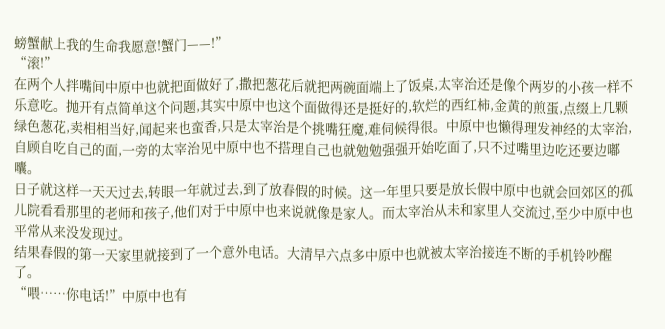螃蟹献上我的生命我愿意!蟹门——!”
“滚!”
在两个人拌嘴间中原中也就把面做好了,撒把葱花后就把两碗面端上了饭桌,太宰治还是像个两岁的小孩一样不乐意吃。抛开有点简单这个问题,其实中原中也这个面做得还是挺好的,软烂的西红柿,金黄的煎蛋,点缀上几颗绿色葱花,卖相相当好,闻起来也蛮香,只是太宰治是个挑嘴狂魔,难伺候得很。中原中也懒得理发神经的太宰治,自顾自吃自己的面,一旁的太宰治见中原中也不搭理自己也就勉勉强强开始吃面了,只不过嘴里边吃还要边嘟囔。
日子就这样一天天过去,转眼一年就过去,到了放春假的时候。这一年里只要是放长假中原中也就会回郊区的孤儿院看看那里的老师和孩子,他们对于中原中也来说就像是家人。而太宰治从未和家里人交流过,至少中原中也平常从来没发现过。
结果春假的第一天家里就接到了一个意外电话。大清早六点多中原中也就被太宰治接连不断的手机铃吵醒了。
“喂……你电话!”中原中也有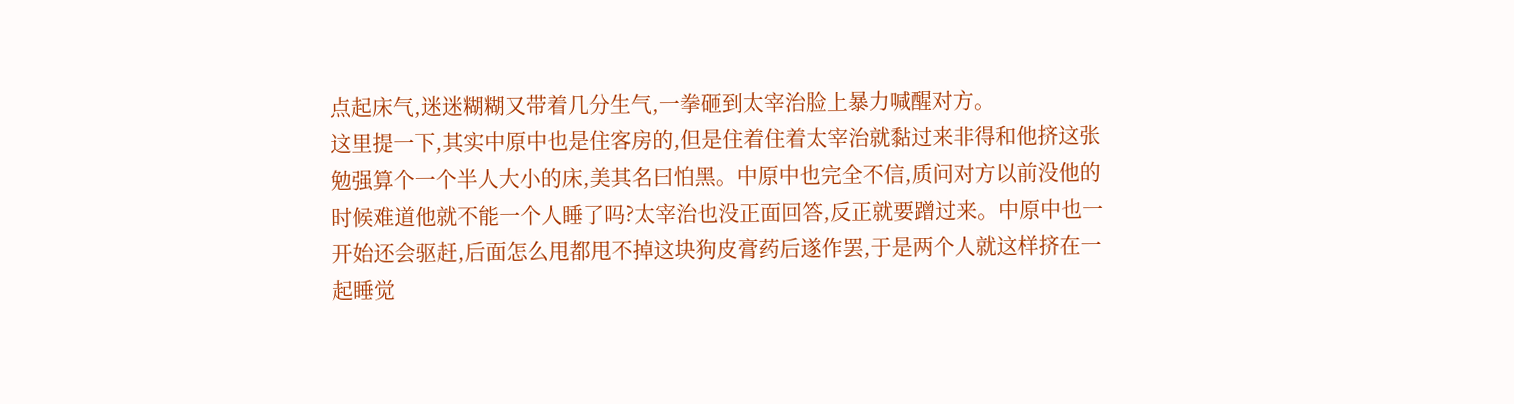点起床气,迷迷糊糊又带着几分生气,一拳砸到太宰治脸上暴力喊醒对方。
这里提一下,其实中原中也是住客房的,但是住着住着太宰治就黏过来非得和他挤这张勉强算个一个半人大小的床,美其名曰怕黑。中原中也完全不信,质问对方以前没他的时候难道他就不能一个人睡了吗?太宰治也没正面回答,反正就要蹭过来。中原中也一开始还会驱赶,后面怎么甩都甩不掉这块狗皮膏药后遂作罢,于是两个人就这样挤在一起睡觉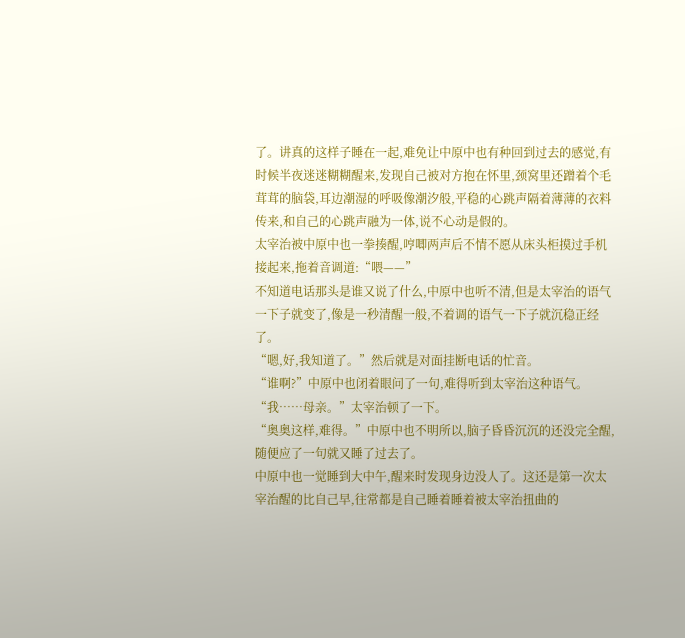了。讲真的这样子睡在一起,难免让中原中也有种回到过去的感觉,有时候半夜迷迷糊糊醒来,发现自己被对方抱在怀里,颈窝里还蹭着个毛茸茸的脑袋,耳边潮湿的呼吸像潮汐般,平稳的心跳声隔着薄薄的衣料传来,和自己的心跳声融为一体,说不心动是假的。
太宰治被中原中也一拳揍醒,哼唧两声后不情不愿从床头柜摸过手机接起来,拖着音调道:“喂——”
不知道电话那头是谁又说了什么,中原中也听不清,但是太宰治的语气一下子就变了,像是一秒清醒一般,不着调的语气一下子就沉稳正经了。
“嗯,好,我知道了。”然后就是对面挂断电话的忙音。
“谁啊?”中原中也闭着眼问了一句,难得听到太宰治这种语气。
“我……母亲。”太宰治顿了一下。
“奥奥这样,难得。”中原中也不明所以,脑子昏昏沉沉的还没完全醒,随便应了一句就又睡了过去了。
中原中也一觉睡到大中午,醒来时发现身边没人了。这还是第一次太宰治醒的比自己早,往常都是自己睡着睡着被太宰治扭曲的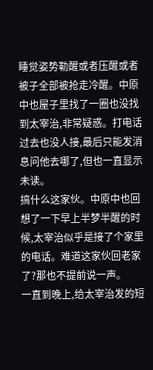睡觉姿势勒醒或者压醒或者被子全部被抢走冷醒。中原中也屋子里找了一圈也没找到太宰治,非常疑惑。打电话过去也没人接,最后只能发消息问他去哪了,但也一直显示未读。
搞什么这家伙。中原中也回想了一下早上半梦半醒的时候,太宰治似乎是接了个家里的电话。难道这家伙回老家了?那也不提前说一声。
一直到晚上,给太宰治发的短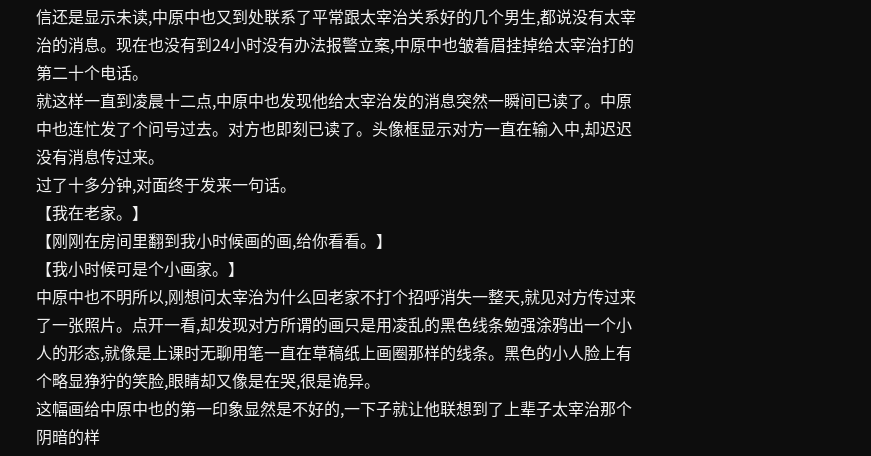信还是显示未读,中原中也又到处联系了平常跟太宰治关系好的几个男生,都说没有太宰治的消息。现在也没有到24小时没有办法报警立案,中原中也皱着眉挂掉给太宰治打的第二十个电话。
就这样一直到凌晨十二点,中原中也发现他给太宰治发的消息突然一瞬间已读了。中原中也连忙发了个问号过去。对方也即刻已读了。头像框显示对方一直在输入中,却迟迟没有消息传过来。
过了十多分钟,对面终于发来一句话。
【我在老家。】
【刚刚在房间里翻到我小时候画的画,给你看看。】
【我小时候可是个小画家。】
中原中也不明所以,刚想问太宰治为什么回老家不打个招呼消失一整天,就见对方传过来了一张照片。点开一看,却发现对方所谓的画只是用凌乱的黑色线条勉强涂鸦出一个小人的形态,就像是上课时无聊用笔一直在草稿纸上画圈那样的线条。黑色的小人脸上有个略显狰狞的笑脸,眼睛却又像是在哭,很是诡异。
这幅画给中原中也的第一印象显然是不好的,一下子就让他联想到了上辈子太宰治那个阴暗的样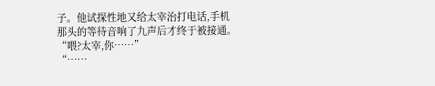子。他试探性地又给太宰治打电话,手机那头的等待音响了九声后才终于被接通。
“喂?太宰,你……”
“……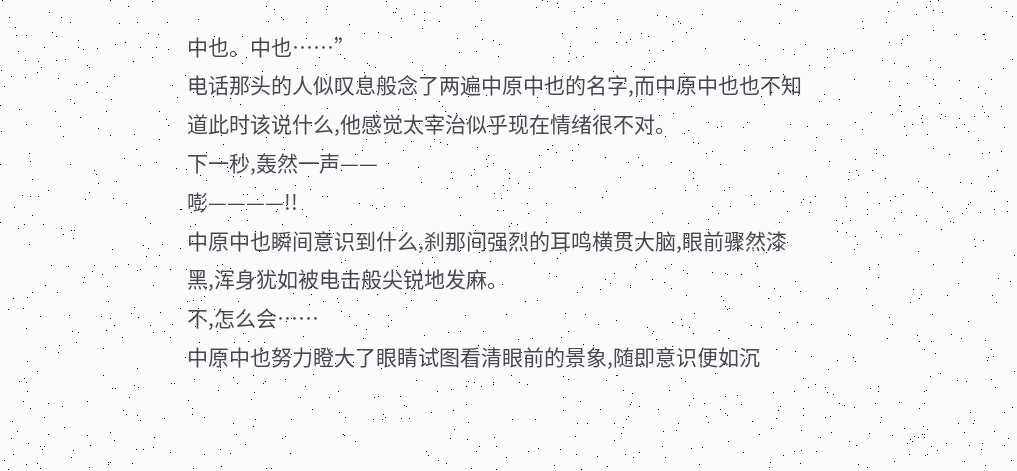中也。中也……”
电话那头的人似叹息般念了两遍中原中也的名字,而中原中也也不知道此时该说什么,他感觉太宰治似乎现在情绪很不对。
下一秒,轰然一声——
嘭————!!
中原中也瞬间意识到什么,刹那间强烈的耳鸣横贯大脑,眼前骤然漆黑,浑身犹如被电击般尖锐地发麻。
不,怎么会……
中原中也努力瞪大了眼睛试图看清眼前的景象,随即意识便如沉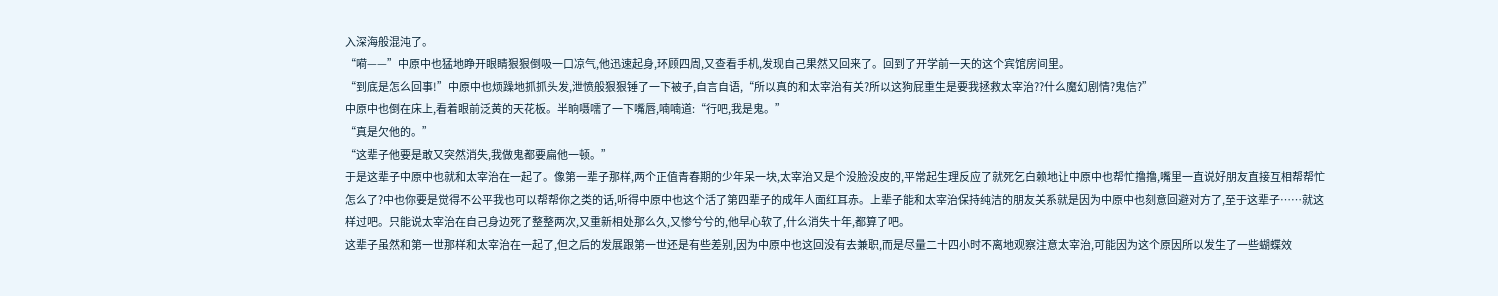入深海般混沌了。
“嗬——”中原中也猛地睁开眼睛狠狠倒吸一口凉气,他迅速起身,环顾四周,又查看手机,发现自己果然又回来了。回到了开学前一天的这个宾馆房间里。
“到底是怎么回事!”中原中也烦躁地抓抓头发,泄愤般狠狠锤了一下被子,自言自语,“所以真的和太宰治有关?所以这狗屁重生是要我拯救太宰治??什么魔幻剧情?鬼信?”
中原中也倒在床上,看着眼前泛黄的天花板。半晌嗫嚅了一下嘴唇,喃喃道:“行吧,我是鬼。”
“真是欠他的。”
“这辈子他要是敢又突然消失,我做鬼都要扁他一顿。”
于是这辈子中原中也就和太宰治在一起了。像第一辈子那样,两个正值青春期的少年呆一块,太宰治又是个没脸没皮的,平常起生理反应了就死乞白赖地让中原中也帮忙撸撸,嘴里一直说好朋友直接互相帮帮忙怎么了?中也你要是觉得不公平我也可以帮帮你之类的话,听得中原中也这个活了第四辈子的成年人面红耳赤。上辈子能和太宰治保持纯洁的朋友关系就是因为中原中也刻意回避对方了,至于这辈子……就这样过吧。只能说太宰治在自己身边死了整整两次,又重新相处那么久,又惨兮兮的,他早心软了,什么消失十年,都算了吧。
这辈子虽然和第一世那样和太宰治在一起了,但之后的发展跟第一世还是有些差别,因为中原中也这回没有去兼职,而是尽量二十四小时不离地观察注意太宰治,可能因为这个原因所以发生了一些蝴蝶效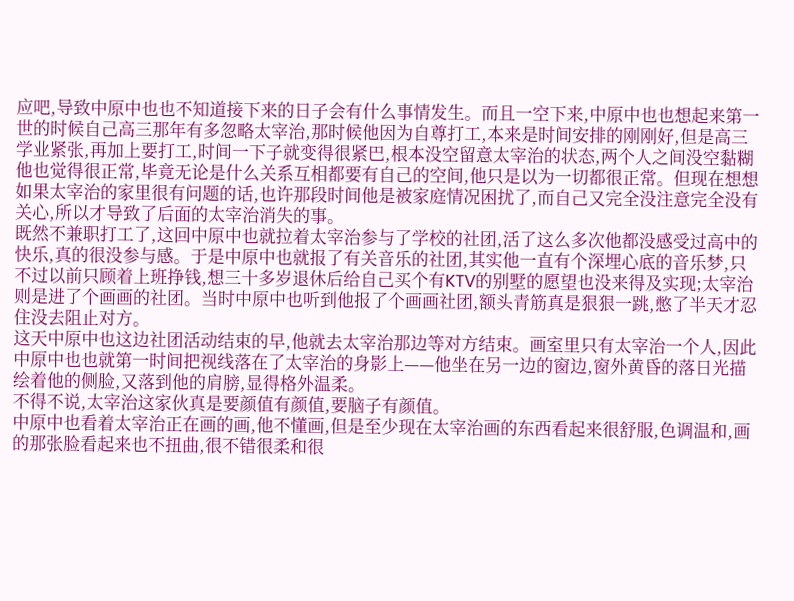应吧,导致中原中也也不知道接下来的日子会有什么事情发生。而且一空下来,中原中也也想起来第一世的时候自己高三那年有多忽略太宰治,那时候他因为自尊打工,本来是时间安排的刚刚好,但是高三学业紧张,再加上要打工,时间一下子就变得很紧巴,根本没空留意太宰治的状态,两个人之间没空黏糊他也觉得很正常,毕竟无论是什么关系互相都要有自己的空间,他只是以为一切都很正常。但现在想想如果太宰治的家里很有问题的话,也许那段时间他是被家庭情况困扰了,而自己又完全没注意完全没有关心,所以才导致了后面的太宰治消失的事。
既然不兼职打工了,这回中原中也就拉着太宰治参与了学校的社团,活了这么多次他都没感受过高中的快乐,真的很没参与感。于是中原中也就报了有关音乐的社团,其实他一直有个深埋心底的音乐梦,只不过以前只顾着上班挣钱,想三十多岁退休后给自己买个有KTV的别墅的愿望也没来得及实现;太宰治则是进了个画画的社团。当时中原中也听到他报了个画画社团,额头青筋真是狠狠一跳,憋了半天才忍住没去阻止对方。
这天中原中也这边社团活动结束的早,他就去太宰治那边等对方结束。画室里只有太宰治一个人,因此中原中也也就第一时间把视线落在了太宰治的身影上——他坐在另一边的窗边,窗外黄昏的落日光描绘着他的侧脸,又落到他的肩膀,显得格外温柔。
不得不说,太宰治这家伙真是要颜值有颜值,要脑子有颜值。
中原中也看着太宰治正在画的画,他不懂画,但是至少现在太宰治画的东西看起来很舒服,色调温和,画的那张脸看起来也不扭曲,很不错很柔和很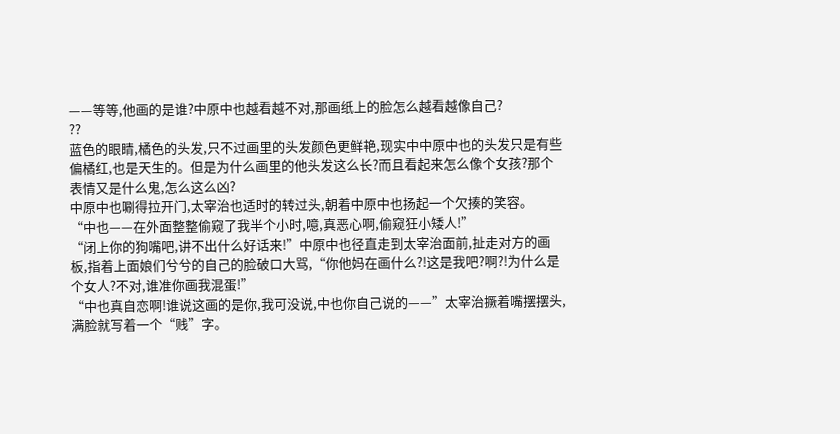——等等,他画的是谁?中原中也越看越不对,那画纸上的脸怎么越看越像自己?
??
蓝色的眼睛,橘色的头发,只不过画里的头发颜色更鲜艳,现实中中原中也的头发只是有些偏橘红,也是天生的。但是为什么画里的他头发这么长?而且看起来怎么像个女孩?那个表情又是什么鬼,怎么这么凶?
中原中也唰得拉开门,太宰治也适时的转过头,朝着中原中也扬起一个欠揍的笑容。
“中也——在外面整整偷窥了我半个小时,噫,真恶心啊,偷窥狂小矮人!”
“闭上你的狗嘴吧,讲不出什么好话来!”中原中也径直走到太宰治面前,扯走对方的画板,指着上面娘们兮兮的自己的脸破口大骂,“你他妈在画什么?!这是我吧?啊?!为什么是个女人?不对,谁准你画我混蛋!”
“中也真自恋啊!谁说这画的是你,我可没说,中也你自己说的——”太宰治撅着嘴摆摆头,满脸就写着一个“贱”字。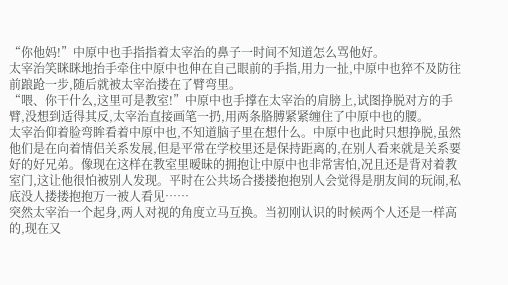“你他妈!”中原中也手指指着太宰治的鼻子一时间不知道怎么骂他好。
太宰治笑眯眯地抬手牵住中原中也伸在自己眼前的手指,用力一扯,中原中也猝不及防往前踉跄一步,随后就被太宰治搂在了臂弯里。
“喂、你干什么,这里可是教室!”中原中也手撑在太宰治的肩膀上,试图挣脱对方的手臂,没想到适得其反,太宰治直接画笔一扔,用两条胳膊紧紧缠住了中原中也的腰。
太宰治仰着脸弯眸看着中原中也,不知道脑子里在想什么。中原中也此时只想挣脱,虽然他们是在向着情侣关系发展,但是平常在学校里还是保持距离的,在别人看来就是关系要好的好兄弟。像现在这样在教室里暧昧的拥抱让中原中也非常害怕,况且还是背对着教室门,这让他很怕被别人发现。平时在公共场合搂搂抱抱别人会觉得是朋友间的玩闹,私底没人搂搂抱抱万一被人看见……
突然太宰治一个起身,两人对视的角度立马互换。当初刚认识的时候两个人还是一样高的,现在又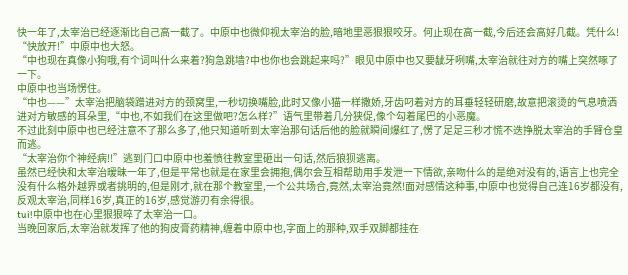快一年了,太宰治已经逐渐比自己高一截了。中原中也微仰视太宰治的脸,暗地里恶狠狠咬牙。何止现在高一截,今后还会高好几截。凭什么!
“快放开!”中原中也大怒。
“中也现在真像小狗哦,有个词叫什么来着?狗急跳墙?中也你也会跳起来吗?”眼见中原中也又要龇牙咧嘴,太宰治就往对方的嘴上突然啄了一下。
中原中也当场愣住。
“中也——”太宰治把脑袋蹭进对方的颈窝里,一秒切换嘴脸,此时又像小猫一样撒娇,牙齿叼着对方的耳垂轻轻研磨,故意把滚烫的气息喷洒进对方敏感的耳朵里,“中也,不如我们在这里做吧?怎么样?”语气里带着几分狭促,像个勾着尾巴的小恶魔。
不过此刻中原中也已经注意不了那么多了,他只知道听到太宰治那句话后他的脸就瞬间爆红了,愣了足足三秒才慌不迭挣脱太宰治的手臂仓皇而逃。
“太宰治你个神经病!!”逃到门口中原中也羞愤往教室里砸出一句话,然后狼狈逃离。
虽然已经快和太宰治暧昧一年了,但是平常也就是在家里会拥抱,偶尔会互相帮助用手发泄一下情欲,亲吻什么的是绝对没有的,语言上也完全没有什么格外越界或者挑明的,但是刚才,就在那个教室里,一个公共场合,竟然,太宰治竟然!面对感情这种事,中原中也觉得自己连16岁都没有,反观太宰治,同样16岁,真正的16岁,感觉游刃有余得很。
tui!中原中也在心里狠狠啐了太宰治一口。
当晚回家后,太宰治就发挥了他的狗皮膏药精神,缠着中原中也,字面上的那种,双手双脚都挂在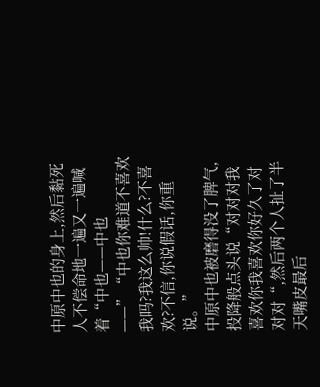中原中也的身上,然后黏死人不偿命地一遍又一遍喊着“中也——中也——”“中也你难道不喜欢我吗?我这么帅!什么?不喜欢?不信,你说假话,你重说。”
中原中也被磨得没了脾气,投降般点头说“对对对我喜欢你我喜欢你好久了对对对“,然后两个人扯了半天嘴皮最后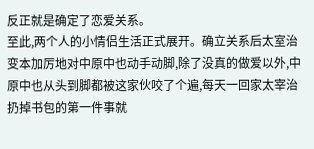反正就是确定了恋爱关系。
至此,两个人的小情侣生活正式展开。确立关系后太室治变本加厉地对中原中也动手动脚,除了没真的做爱以外,中原中也从头到脚都被这家伙咬了个遍,每天一回家太宰治扔掉书包的第一件事就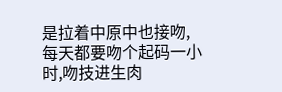是拉着中原中也接吻,每天都要吻个起码一小时,吻技进生肉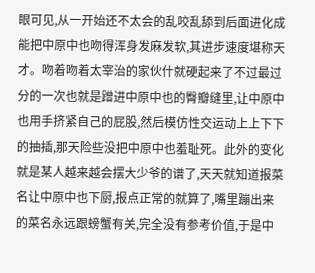眼可见,从一开始还不太会的乱咬乱舔到后面进化成能把中原中也吻得浑身发麻发软,其进步速度堪称天才。吻着吻着太宰治的家伙什就硬起来了不过最过分的一次也就是蹭进中原中也的臀瓣缝里,让中原中也用手挤紧自己的屁股,然后模仿性交运动上上下下的抽插,那天险些没把中原中也羞耻死。此外的变化就是某人越来越会摆大少爷的谱了,天天就知道报菜名让中原中也下厨,报点正常的就算了,嘴里蹦出来的菜名永远跟螃蟹有关,完全没有参考价值,于是中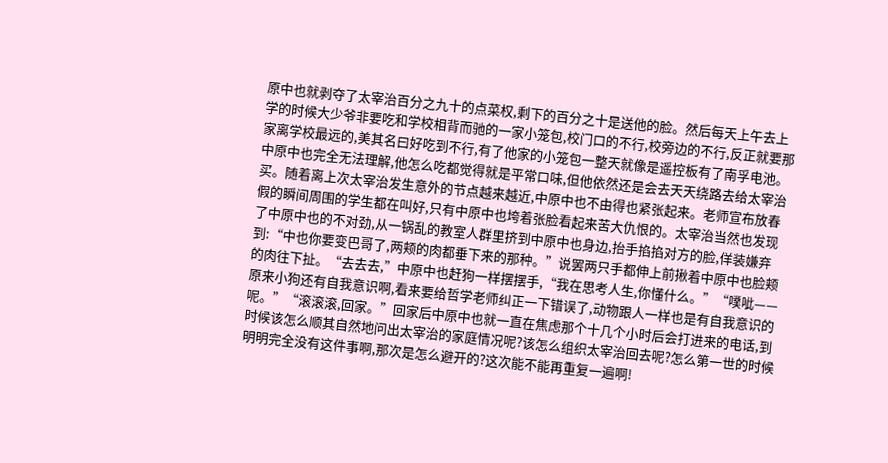原中也就剥夺了太宰治百分之九十的点菜权,剩下的百分之十是送他的脸。然后每天上午去上学的时候大少爷非要吃和学校相背而驰的一家小笼包,校门口的不行,校旁边的不行,反正就要那家离学校最远的,美其名曰好吃到不行,有了他家的小笼包一整天就像是遥控板有了南孚电池。中原中也完全无法理解,他怎么吃都觉得就是平常口味,但他依然还是会去天天绕路去给太宰治买。随着离上次太宰治发生意外的节点越来越近,中原中也不由得也紧张起来。老师宣布放春假的瞬间周围的学生都在叫好,只有中原中也垮着张脸看起来苦大仇恨的。太宰治当然也发现了中原中也的不对劲,从一锅乱的教室人群里挤到中原中也身边,抬手掐掐对方的脸,佯装嫌弃到:“中也你要变巴哥了,两颊的肉都垂下来的那种。”说罢两只手都伸上前揪着中原中也脸颊的肉往下扯。“去去去,”中原中也赶狗一样摆摆手,“我在思考人生,你懂什么。”“噗呲——原来小狗还有自我意识啊,看来要给哲学老师纠正一下错误了,动物跟人一样也是有自我意识的呢。”“滚滚滚,回家。”回家后中原中也就一直在焦虑那个十几个小时后会打进来的电话,到时候该怎么顺其自然地问出太宰治的家庭情况呢?该怎么组织太宰治回去呢?怎么第一世的时候明明完全没有这件事啊,那次是怎么避开的?这次能不能再重复一遍啊!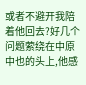或者不避开我陪着他回去?好几个问题萦绕在中原中也的头上,他感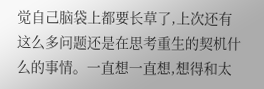觉自己脑袋上都要长草了,上次还有这么多问题还是在思考重生的契机什么的事情。一直想一直想,想得和太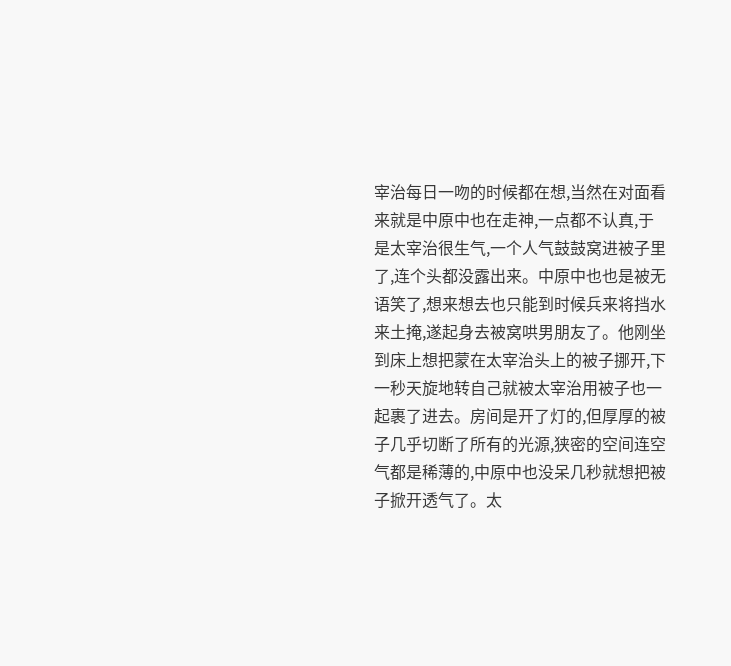宰治每日一吻的时候都在想,当然在对面看来就是中原中也在走神,一点都不认真,于是太宰治很生气,一个人气鼓鼓窝进被子里了,连个头都没露出来。中原中也也是被无语笑了,想来想去也只能到时候兵来将挡水来土掩,遂起身去被窝哄男朋友了。他刚坐到床上想把蒙在太宰治头上的被子挪开,下一秒天旋地转自己就被太宰治用被子也一起裹了进去。房间是开了灯的,但厚厚的被子几乎切断了所有的光源,狭密的空间连空气都是稀薄的,中原中也没呆几秒就想把被子掀开透气了。太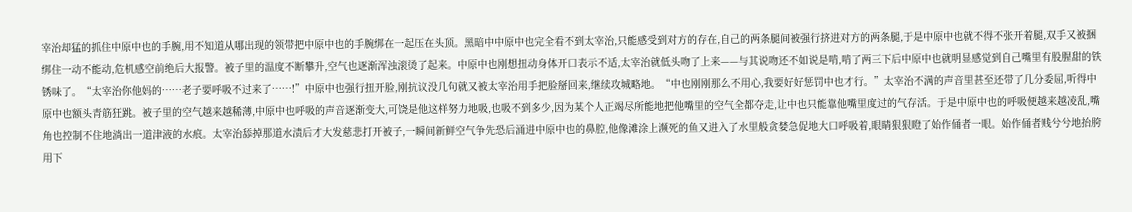宰治却猛的抓住中原中也的手腕,用不知道从哪出现的领带把中原中也的手腕绑在一起压在头顶。黑暗中中原中也完全看不到太宰治,只能感受到对方的存在,自己的两条腿间被强行挤进对方的两条腿,于是中原中也就不得不张开着腿,双手又被捆绑住一动不能动,危机感空前绝后大报警。被子里的温度不断攀升,空气也逐渐浑浊滚烫了起来。中原中也刚想扭动身体开口表示不适,太宰治就低头吻了上来——与其说吻还不如说是啃,啃了两三下后中原中也就明显感觉到自己嘴里有股腥甜的铁锈味了。“太宰治你他妈的……老子要呼吸不过来了……!”中原中也强行扭开脸,刚抗议没几句就又被太宰治用手把脸掰回来,继续攻城略地。“中也刚刚那么不用心,我要好好惩罚中也才行。”太宰治不满的声音里甚至还带了几分委屈,听得中原中也额头青筋狂跳。被子里的空气越来越稀薄,中原中也呼吸的声音逐渐变大,可饶是他这样努力地吸,也吸不到多少,因为某个人正竭尽所能地把他嘴里的空气全都夺走,让中也只能靠他嘴里度过的气存活。于是中原中也的呼吸便越来越凌乱,嘴角也控制不住地淌出一道津液的水痕。太宰治舔掉那道水渍后才大发慈悲打开被子,一瞬间新鲜空气争先恐后涌进中原中也的鼻腔,他像滩涂上濒死的鱼又进入了水里般贪婪急促地大口呼吸着,眼睛狠狠瞪了始作俑者一眼。始作俑者贱兮兮地抬胯用下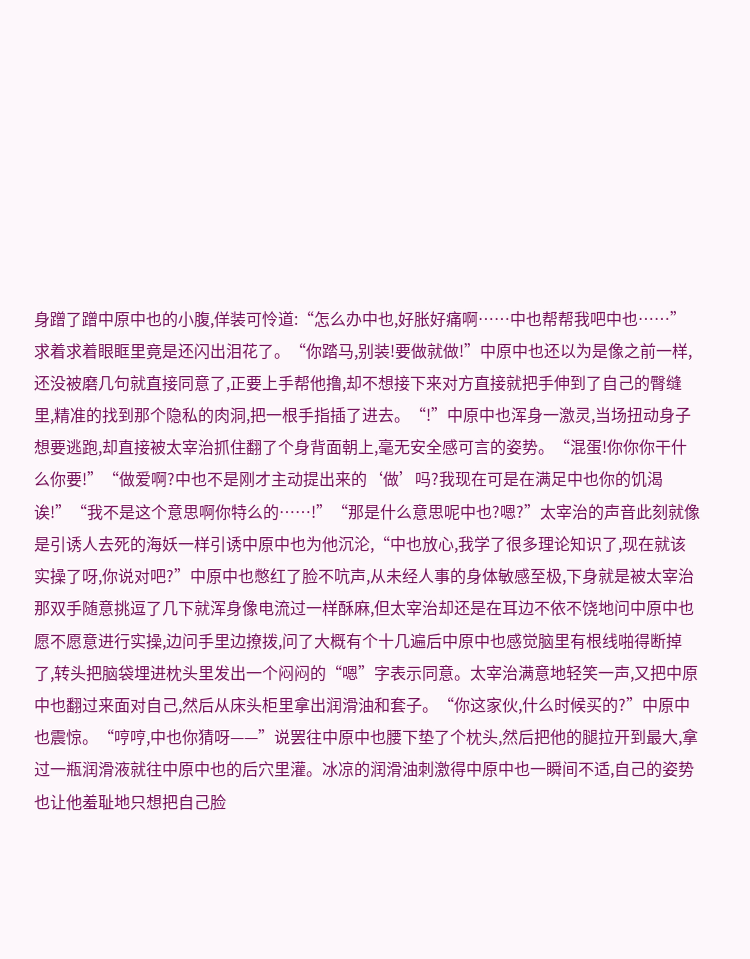身蹭了蹭中原中也的小腹,佯装可怜道:“怎么办中也,好胀好痛啊……中也帮帮我吧中也……”求着求着眼眶里竟是还闪出泪花了。“你踏马,别装!要做就做!”中原中也还以为是像之前一样,还没被磨几句就直接同意了,正要上手帮他撸,却不想接下来对方直接就把手伸到了自己的臀缝里,精准的找到那个隐私的肉洞,把一根手指插了进去。“!”中原中也浑身一激灵,当场扭动身子想要逃跑,却直接被太宰治抓住翻了个身背面朝上,毫无安全感可言的姿势。“混蛋!你你你干什么你要!”“做爱啊?中也不是刚才主动提出来的‘做’吗?我现在可是在满足中也你的饥渴诶!”“我不是这个意思啊你特么的……!”“那是什么意思呢中也?嗯?”太宰治的声音此刻就像是引诱人去死的海妖一样引诱中原中也为他沉沦,“中也放心,我学了很多理论知识了,现在就该实操了呀,你说对吧?”中原中也憋红了脸不吭声,从未经人事的身体敏感至极,下身就是被太宰治那双手随意挑逗了几下就浑身像电流过一样酥麻,但太宰治却还是在耳边不依不饶地问中原中也愿不愿意进行实操,边问手里边撩拨,问了大概有个十几遍后中原中也感觉脑里有根线啪得断掉了,转头把脑袋埋进枕头里发出一个闷闷的“嗯”字表示同意。太宰治满意地轻笑一声,又把中原中也翻过来面对自己,然后从床头柜里拿出润滑油和套子。“你这家伙,什么时候买的?”中原中也震惊。“哼哼,中也你猜呀——”说罢往中原中也腰下垫了个枕头,然后把他的腿拉开到最大,拿过一瓶润滑液就往中原中也的后穴里灌。冰凉的润滑油刺激得中原中也一瞬间不适,自己的姿势也让他羞耻地只想把自己脸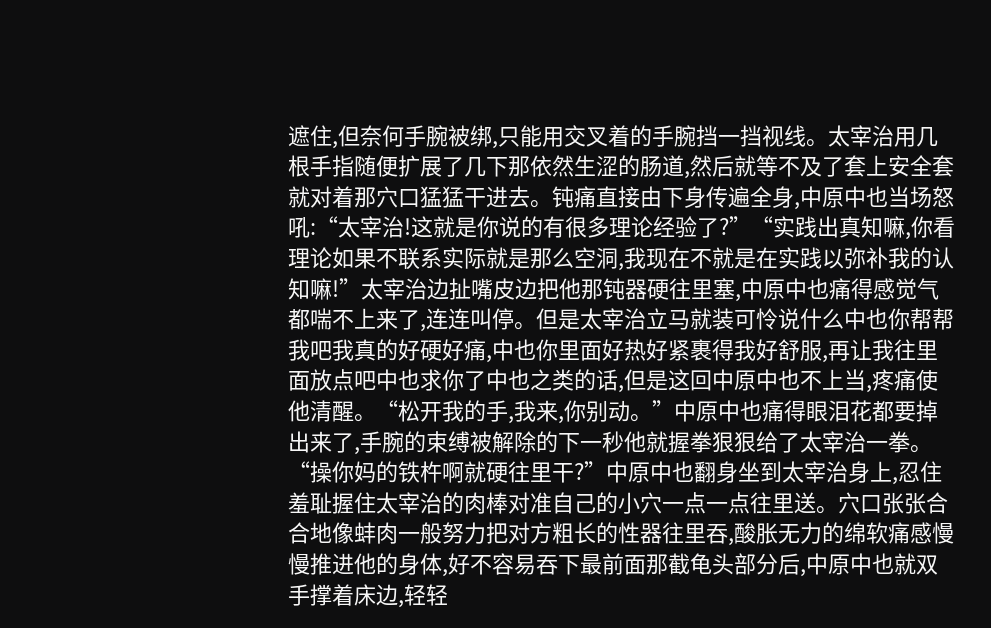遮住,但奈何手腕被绑,只能用交叉着的手腕挡一挡视线。太宰治用几根手指随便扩展了几下那依然生涩的肠道,然后就等不及了套上安全套就对着那穴口猛猛干进去。钝痛直接由下身传遍全身,中原中也当场怒吼:“太宰治!这就是你说的有很多理论经验了?”“实践出真知嘛,你看理论如果不联系实际就是那么空洞,我现在不就是在实践以弥补我的认知嘛!”太宰治边扯嘴皮边把他那钝器硬往里塞,中原中也痛得感觉气都喘不上来了,连连叫停。但是太宰治立马就装可怜说什么中也你帮帮我吧我真的好硬好痛,中也你里面好热好紧裹得我好舒服,再让我往里面放点吧中也求你了中也之类的话,但是这回中原中也不上当,疼痛使他清醒。“松开我的手,我来,你别动。”中原中也痛得眼泪花都要掉出来了,手腕的束缚被解除的下一秒他就握拳狠狠给了太宰治一拳。“操你妈的铁杵啊就硬往里干?”中原中也翻身坐到太宰治身上,忍住羞耻握住太宰治的肉棒对准自己的小穴一点一点往里送。穴口张张合合地像蚌肉一般努力把对方粗长的性器往里吞,酸胀无力的绵软痛感慢慢推进他的身体,好不容易吞下最前面那截龟头部分后,中原中也就双手撑着床边,轻轻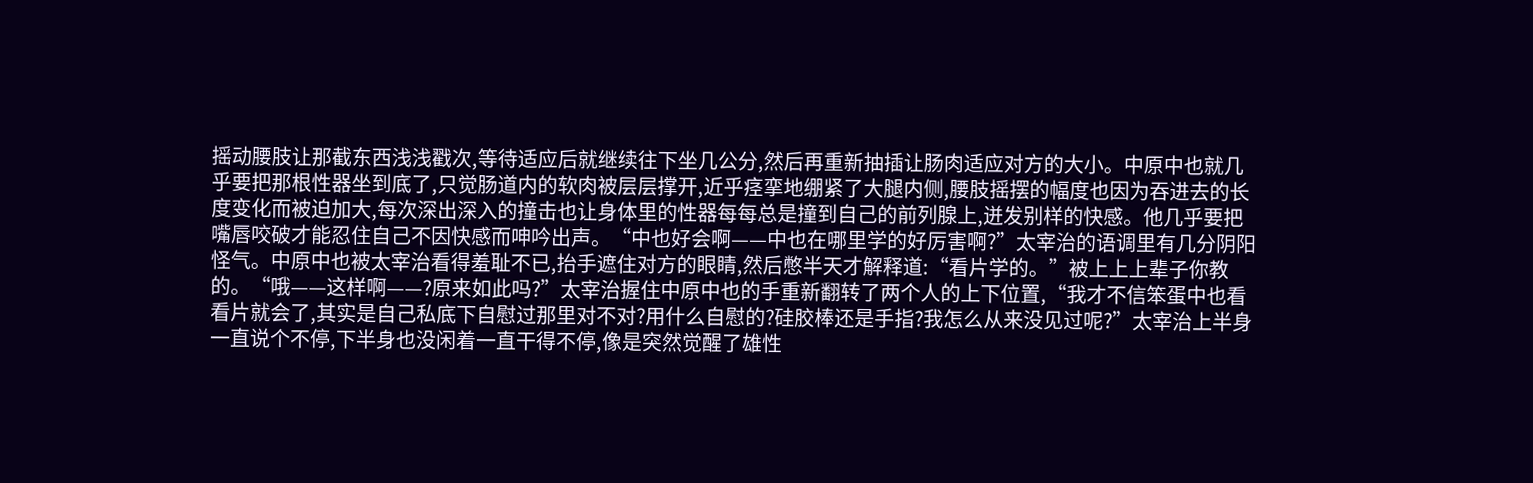摇动腰肢让那截东西浅浅戳次,等待适应后就继续往下坐几公分,然后再重新抽插让肠肉适应对方的大小。中原中也就几乎要把那根性器坐到底了,只觉肠道内的软肉被层层撑开,近乎痉挛地绷紧了大腿内侧,腰肢摇摆的幅度也因为吞进去的长度变化而被迫加大,每次深出深入的撞击也让身体里的性器每每总是撞到自己的前列腺上,迸发别样的快感。他几乎要把嘴唇咬破才能忍住自己不因快感而呻吟出声。“中也好会啊——中也在哪里学的好厉害啊?”太宰治的语调里有几分阴阳怪气。中原中也被太宰治看得羞耻不已,抬手遮住对方的眼睛,然后憋半天才解释道:“看片学的。”被上上上辈子你教的。“哦——这样啊——?原来如此吗?”太宰治握住中原中也的手重新翻转了两个人的上下位置,“我才不信笨蛋中也看看片就会了,其实是自己私底下自慰过那里对不对?用什么自慰的?硅胶棒还是手指?我怎么从来没见过呢?”太宰治上半身一直说个不停,下半身也没闲着一直干得不停,像是突然觉醒了雄性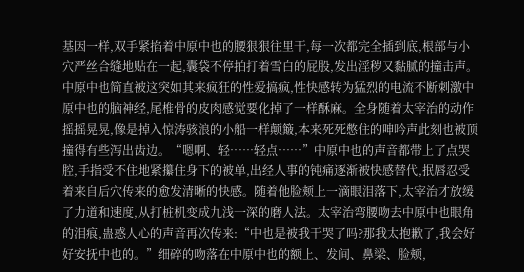基因一样,双手紧掐着中原中也的腰狠狠往里干,每一次都完全插到底,根部与小穴严丝合缝地贴在一起,囊袋不停拍打着雪白的屁股,发出淫秽又黏腻的撞击声。中原中也简直被这突如其来疯狂的性爱搞疯,性快感转为猛烈的电流不断刺激中原中也的脑神经,尾椎骨的皮肉感觉要化掉了一样酥麻。全身随着太宰治的动作摇摇晃晃,像是掉入惊涛骇浪的小船一样颠簸,本来死死憋住的呻吟声此刻也被顶撞得有些泻出齿边。“嗯啊、轻……轻点……”中原中也的声音都带上了点哭腔,手指受不住地紧攥住身下的被单,出经人事的钝痛逐渐被快感替代,抿唇忍受着来自后穴传来的愈发清晰的快感。随着他脸颊上一滴眼泪落下,太宰治才放缓了力道和速度,从打桩机变成九浅一深的磨人法。太宰治弯腰吻去中原中也眼角的泪痕,蛊惑人心的声音再次传来:“中也是被我干哭了吗?那我太抱歉了,我会好好安抚中也的。”细碎的吻落在中原中也的额上、发间、鼻梁、脸颊,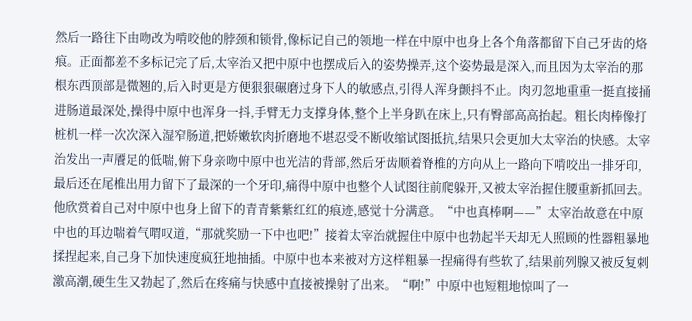然后一路往下由吻改为啃咬他的脖颈和锁骨,像标记自己的领地一样在中原中也身上各个角落都留下自己牙齿的烙痕。正面都差不多标记完了后,太宰治又把中原中也摆成后入的姿势操弄,这个姿势最是深入,而且因为太宰治的那根东西顶部是微翘的,后入时更是方便狠狠碾磨过身下人的敏感点,引得人浑身颤抖不止。肉刃忽地重重一挺直接捅进肠道最深处,操得中原中也浑身一抖,手臂无力支撑身体,整个上半身趴在床上,只有臀部高高抬起。粗长肉棒像打桩机一样一次次深入湿窄肠道,把娇嫩软肉折磨地不堪忍受不断收缩试图抵抗,结果只会更加大太宰治的快感。太宰治发出一声餍足的低喘,俯下身亲吻中原中也光洁的背部,然后牙齿顺着脊椎的方向从上一路向下啃咬出一排牙印,最后还在尾椎出用力留下了最深的一个牙印,痛得中原中也整个人试图往前爬躲开,又被太宰治握住腰重新抓回去。他欣赏着自己对中原中也身上留下的青青紫紫红红的痕迹,感觉十分满意。“中也真棒啊——”太宰治故意在中原中也的耳边喘着气喟叹道,“那就奖励一下中也吧!”接着太宰治就握住中原中也勃起半天却无人照顾的性器粗暴地揉捏起来,自己身下加快速度疯狂地抽插。中原中也本来被对方这样粗暴一捏痛得有些软了,结果前列腺又被反复刺激高潮,硬生生又勃起了,然后在疼痛与快感中直接被操射了出来。“啊!”中原中也短粗地惊叫了一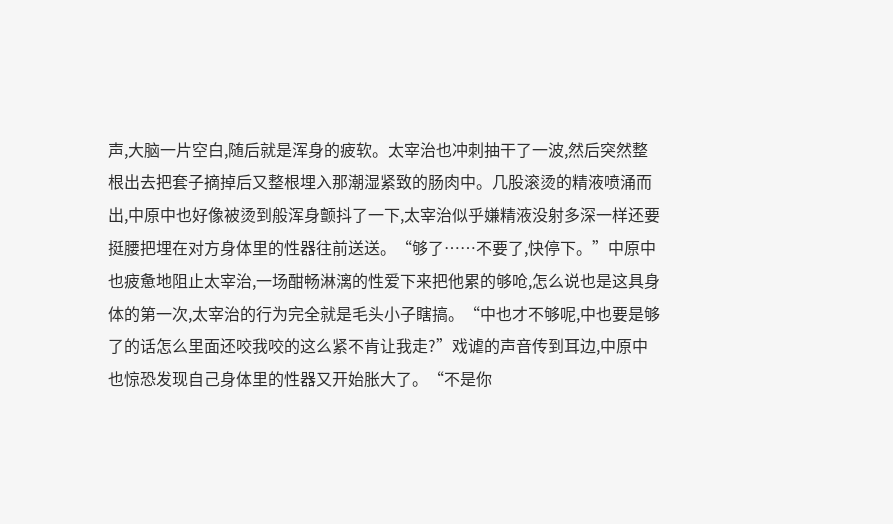声,大脑一片空白,随后就是浑身的疲软。太宰治也冲刺抽干了一波,然后突然整根出去把套子摘掉后又整根埋入那潮湿紧致的肠肉中。几股滚烫的精液喷涌而出,中原中也好像被烫到般浑身颤抖了一下,太宰治似乎嫌精液没射多深一样还要挺腰把埋在对方身体里的性器往前送送。“够了……不要了,快停下。”中原中也疲惫地阻止太宰治,一场酣畅淋漓的性爱下来把他累的够呛,怎么说也是这具身体的第一次,太宰治的行为完全就是毛头小子瞎搞。“中也才不够呢,中也要是够了的话怎么里面还咬我咬的这么紧不肯让我走?”戏谑的声音传到耳边,中原中也惊恐发现自己身体里的性器又开始胀大了。“不是你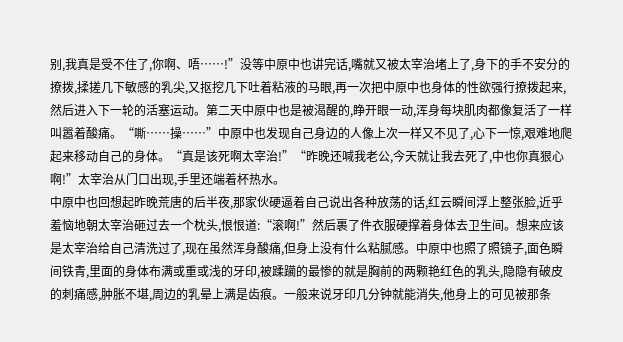别,我真是受不住了,你啊、唔……!”没等中原中也讲完话,嘴就又被太宰治堵上了,身下的手不安分的撩拨,揉搓几下敏感的乳尖,又抠挖几下吐着粘液的马眼,再一次把中原中也身体的性欲强行撩拨起来,然后进入下一轮的活塞运动。第二天中原中也是被渴醒的,睁开眼一动,浑身每块肌肉都像复活了一样叫嚣着酸痛。“嘶……操……”中原中也发现自己身边的人像上次一样又不见了,心下一惊,艰难地爬起来移动自己的身体。“真是该死啊太宰治!”“昨晚还喊我老公,今天就让我去死了,中也你真狠心啊!”太宰治从门口出现,手里还端着杯热水。
中原中也回想起昨晚荒唐的后半夜,那家伙硬逼着自己说出各种放荡的话,红云瞬间浮上整张脸,近乎羞恼地朝太宰治砸过去一个枕头,恨恨道:“滚啊!”然后裹了件衣服硬撑着身体去卫生间。想来应该是太宰治给自己清洗过了,现在虽然浑身酸痛,但身上没有什么粘腻感。中原中也照了照镜子,面色瞬间铁青,里面的身体布满或重或浅的牙印,被蹂躏的最惨的就是胸前的两颗艳红色的乳头,隐隐有破皮的刺痛感,肿胀不堪,周边的乳晕上满是齿痕。一般来说牙印几分钟就能消失,他身上的可见被那条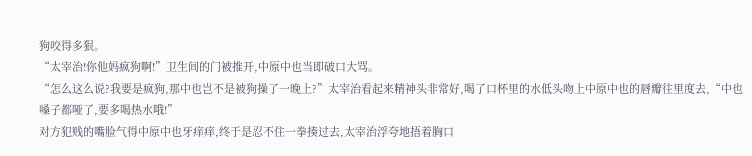狗咬得多狠。
“太宰治!你他妈疯狗啊!”卫生间的门被推开,中原中也当即破口大骂。
“怎么这么说?我要是疯狗,那中也岂不是被狗操了一晚上?”太宰治看起来精神头非常好,喝了口杯里的水低头吻上中原中也的唇瓣往里度去,“中也嗓子都哑了,要多喝热水哦!”
对方犯贱的嘴脸气得中原中也牙痒痒,终于是忍不住一拳揍过去,太宰治浮夸地捂着胸口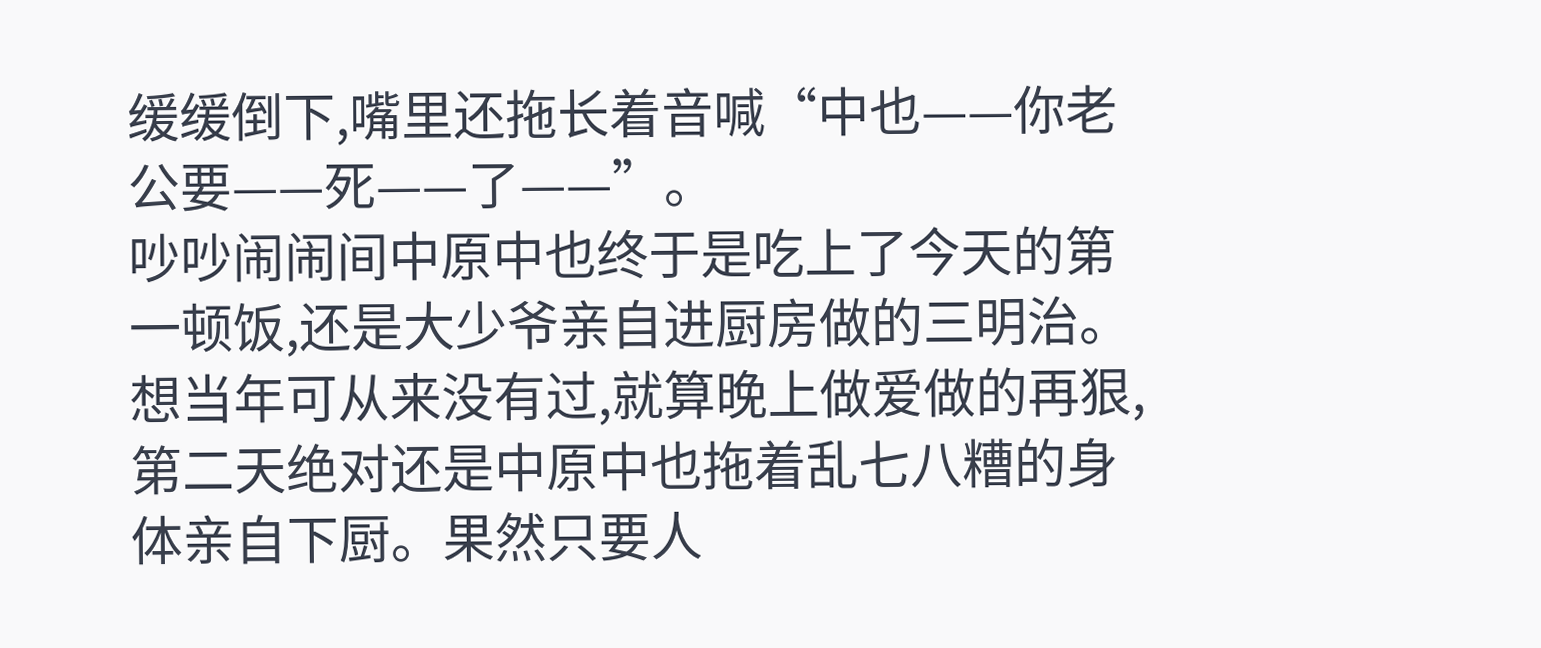缓缓倒下,嘴里还拖长着音喊“中也——你老公要——死——了——”。
吵吵闹闹间中原中也终于是吃上了今天的第一顿饭,还是大少爷亲自进厨房做的三明治。想当年可从来没有过,就算晚上做爱做的再狠,第二天绝对还是中原中也拖着乱七八糟的身体亲自下厨。果然只要人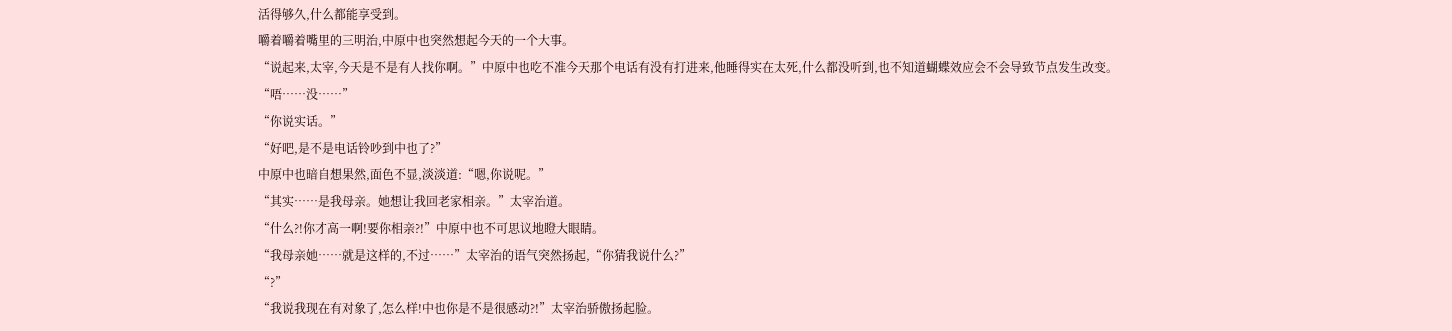活得够久,什么都能享受到。
嚼着嚼着嘴里的三明治,中原中也突然想起今天的一个大事。
“说起来,太宰,今天是不是有人找你啊。”中原中也吃不准今天那个电话有没有打进来,他睡得实在太死,什么都没听到,也不知道蝴蝶效应会不会导致节点发生改变。
“唔……没……”
“你说实话。”
“好吧,是不是电话铃吵到中也了?”
中原中也暗自想果然,面色不显,淡淡道:“嗯,你说呢。”
“其实……是我母亲。她想让我回老家相亲。”太宰治道。
“什么?!你才高一啊!要你相亲?!”中原中也不可思议地瞪大眼睛。
“我母亲她……就是这样的,不过……”太宰治的语气突然扬起,“你猜我说什么?”
“?”
“我说我现在有对象了,怎么样!中也你是不是很感动?!”太宰治骄傲扬起脸。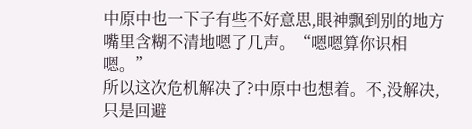中原中也一下子有些不好意思,眼神飘到别的地方嘴里含糊不清地嗯了几声。“嗯嗯算你识相嗯。”
所以这次危机解决了?中原中也想着。不,没解决,只是回避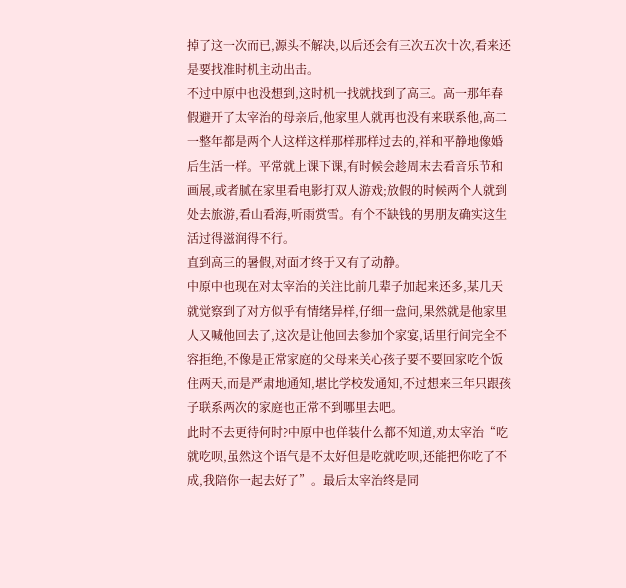掉了这一次而已,源头不解决,以后还会有三次五次十次,看来还是要找准时机主动出击。
不过中原中也没想到,这时机一找就找到了高三。高一那年春假避开了太宰治的母亲后,他家里人就再也没有来联系他,高二一整年都是两个人这样这样那样那样过去的,祥和平静地像婚后生活一样。平常就上课下课,有时候会趁周末去看音乐节和画展,或者腻在家里看电影打双人游戏;放假的时候两个人就到处去旅游,看山看海,听雨赏雪。有个不缺钱的男朋友确实这生活过得滋润得不行。
直到高三的暑假,对面才终于又有了动静。
中原中也现在对太宰治的关注比前几辈子加起来还多,某几天就觉察到了对方似乎有情绪异样,仔细一盘问,果然就是他家里人又喊他回去了,这次是让他回去参加个家宴,话里行间完全不容拒绝,不像是正常家庭的父母来关心孩子要不要回家吃个饭住两天,而是严肃地通知,堪比学校发通知,不过想来三年只跟孩子联系两次的家庭也正常不到哪里去吧。
此时不去更待何时?中原中也佯装什么都不知道,劝太宰治“吃就吃呗,虽然这个语气是不太好但是吃就吃呗,还能把你吃了不成,我陪你一起去好了”。最后太宰治终是同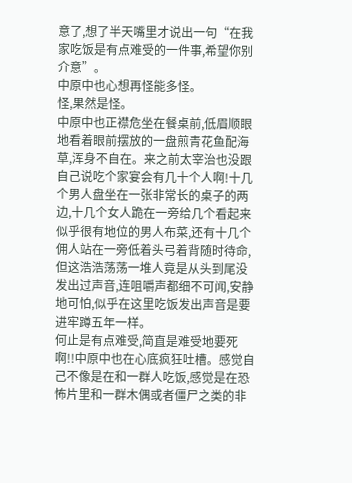意了,想了半天嘴里才说出一句“在我家吃饭是有点难受的一件事,希望你别介意”。
中原中也心想再怪能多怪。
怪,果然是怪。
中原中也正襟危坐在餐桌前,低眉顺眼地看着眼前摆放的一盘煎青花鱼配海草,浑身不自在。来之前太宰治也没跟自己说吃个家宴会有几十个人啊!十几个男人盘坐在一张非常长的桌子的两边,十几个女人跪在一旁给几个看起来似乎很有地位的男人布菜,还有十几个佣人站在一旁低着头弓着背随时待命,但这浩浩荡荡一堆人竟是从头到尾没发出过声音,连咀嚼声都细不可闻,安静地可怕,似乎在这里吃饭发出声音是要进牢蹲五年一样。
何止是有点难受,简直是难受地要死啊!!中原中也在心底疯狂吐槽。感觉自己不像是在和一群人吃饭,感觉是在恐怖片里和一群木偶或者僵尸之类的非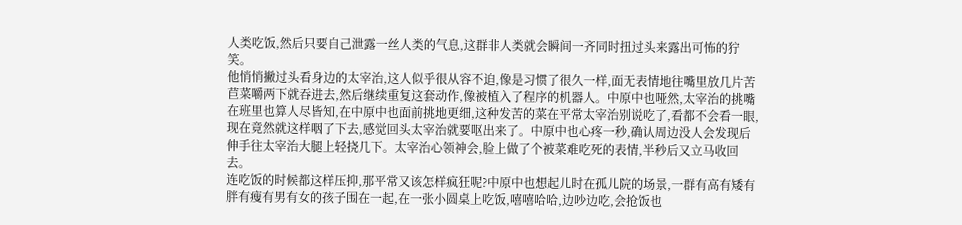人类吃饭,然后只要自己泄露一丝人类的气息,这群非人类就会瞬间一齐同时扭过头来露出可怖的狞笑。
他悄悄撇过头看身边的太宰治,这人似乎很从容不迫,像是习惯了很久一样,面无表情地往嘴里放几片苦苣菜嚼两下就吞进去,然后继续重复这套动作,像被植入了程序的机器人。中原中也哑然,太宰治的挑嘴在班里也算人尽皆知,在中原中也面前挑地更细,这种发苦的菜在平常太宰治别说吃了,看都不会看一眼,现在竟然就这样咽了下去,感觉回头太宰治就要呕出来了。中原中也心疼一秒,确认周边没人会发现后伸手往太宰治大腿上轻挠几下。太宰治心领神会,脸上做了个被菜难吃死的表情,半秒后又立马收回去。
连吃饭的时候都这样压抑,那平常又该怎样疯狂呢?中原中也想起儿时在孤儿院的场景,一群有高有矮有胖有瘦有男有女的孩子围在一起,在一张小圆桌上吃饭,嘻嘻哈哈,边吵边吃,会抢饭也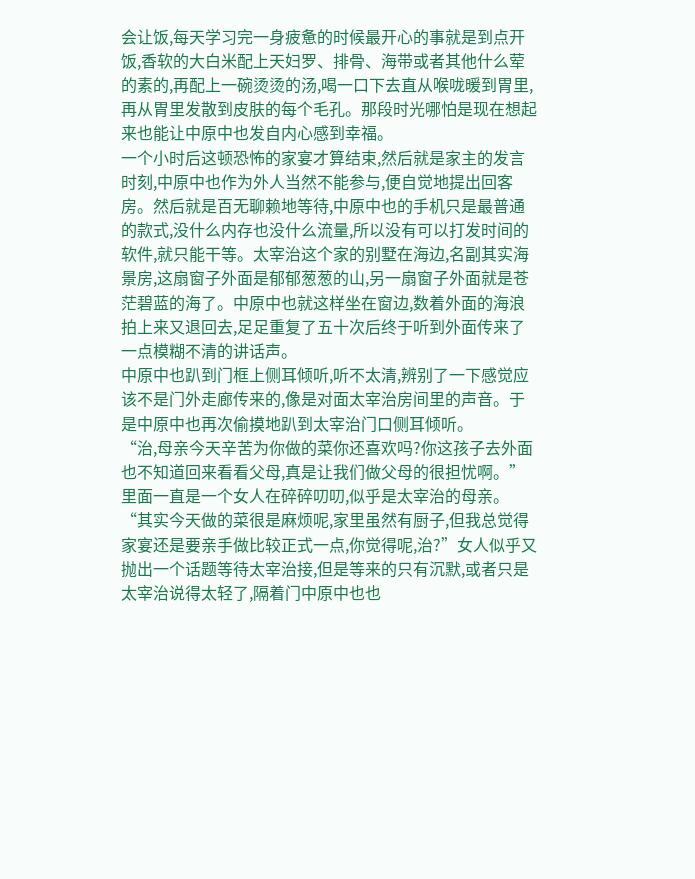会让饭,每天学习完一身疲惫的时候最开心的事就是到点开饭,香软的大白米配上天妇罗、排骨、海带或者其他什么荤的素的,再配上一碗烫烫的汤,喝一口下去直从喉咙暖到胃里,再从胃里发散到皮肤的每个毛孔。那段时光哪怕是现在想起来也能让中原中也发自内心感到幸福。
一个小时后这顿恐怖的家宴才算结束,然后就是家主的发言时刻,中原中也作为外人当然不能参与,便自觉地提出回客房。然后就是百无聊赖地等待,中原中也的手机只是最普通的款式,没什么内存也没什么流量,所以没有可以打发时间的软件,就只能干等。太宰治这个家的别墅在海边,名副其实海景房,这扇窗子外面是郁郁葱葱的山,另一扇窗子外面就是苍茫碧蓝的海了。中原中也就这样坐在窗边,数着外面的海浪拍上来又退回去,足足重复了五十次后终于听到外面传来了一点模糊不清的讲话声。
中原中也趴到门框上侧耳倾听,听不太清,辨别了一下感觉应该不是门外走廊传来的,像是对面太宰治房间里的声音。于是中原中也再次偷摸地趴到太宰治门口侧耳倾听。
“治,母亲今天辛苦为你做的菜你还喜欢吗?你这孩子去外面也不知道回来看看父母,真是让我们做父母的很担忧啊。”里面一直是一个女人在碎碎叨叨,似乎是太宰治的母亲。
“其实今天做的菜很是麻烦呢,家里虽然有厨子,但我总觉得家宴还是要亲手做比较正式一点,你觉得呢,治?”女人似乎又抛出一个话题等待太宰治接,但是等来的只有沉默,或者只是太宰治说得太轻了,隔着门中原中也也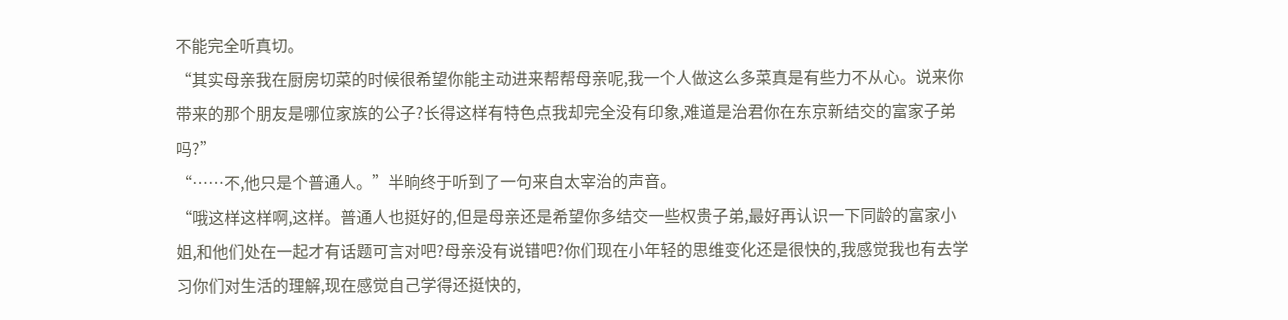不能完全听真切。
“其实母亲我在厨房切菜的时候很希望你能主动进来帮帮母亲呢,我一个人做这么多菜真是有些力不从心。说来你带来的那个朋友是哪位家族的公子?长得这样有特色点我却完全没有印象,难道是治君你在东京新结交的富家子弟吗?”
“……不,他只是个普通人。”半晌终于听到了一句来自太宰治的声音。
“哦这样这样啊,这样。普通人也挺好的,但是母亲还是希望你多结交一些权贵子弟,最好再认识一下同龄的富家小姐,和他们处在一起才有话题可言对吧?母亲没有说错吧?你们现在小年轻的思维变化还是很快的,我感觉我也有去学习你们对生活的理解,现在感觉自己学得还挺快的,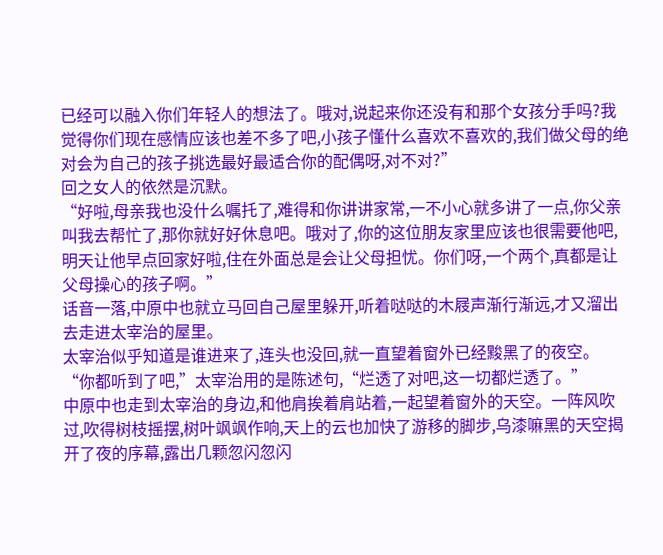已经可以融入你们年轻人的想法了。哦对,说起来你还没有和那个女孩分手吗?我觉得你们现在感情应该也差不多了吧,小孩子懂什么喜欢不喜欢的,我们做父母的绝对会为自己的孩子挑选最好最适合你的配偶呀,对不对?”
回之女人的依然是沉默。
“好啦,母亲我也没什么嘱托了,难得和你讲讲家常,一不小心就多讲了一点,你父亲叫我去帮忙了,那你就好好休息吧。哦对了,你的这位朋友家里应该也很需要他吧,明天让他早点回家好啦,住在外面总是会让父母担忧。你们呀,一个两个,真都是让父母操心的孩子啊。”
话音一落,中原中也就立马回自己屋里躲开,听着哒哒的木屐声渐行渐远,才又溜出去走进太宰治的屋里。
太宰治似乎知道是谁进来了,连头也没回,就一直望着窗外已经黢黑了的夜空。
“你都听到了吧,”太宰治用的是陈述句,“烂透了对吧,这一切都烂透了。”
中原中也走到太宰治的身边,和他肩挨着肩站着,一起望着窗外的天空。一阵风吹过,吹得树枝摇摆,树叶飒飒作响,天上的云也加快了游移的脚步,乌漆嘛黑的天空揭开了夜的序幕,露出几颗忽闪忽闪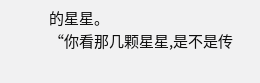的星星。
“你看那几颗星星,是不是传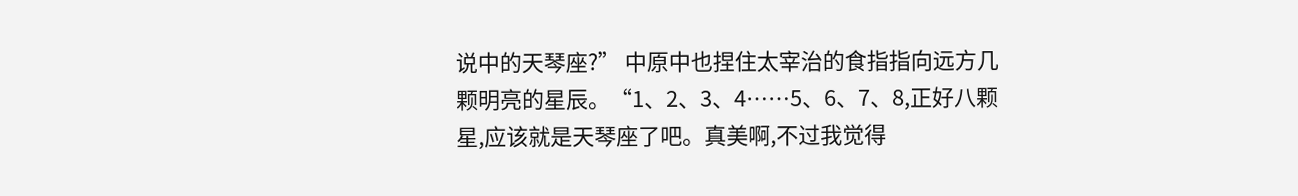说中的天琴座?” 中原中也捏住太宰治的食指指向远方几颗明亮的星辰。“1、2、3、4……5、6、7、8,正好八颗星,应该就是天琴座了吧。真美啊,不过我觉得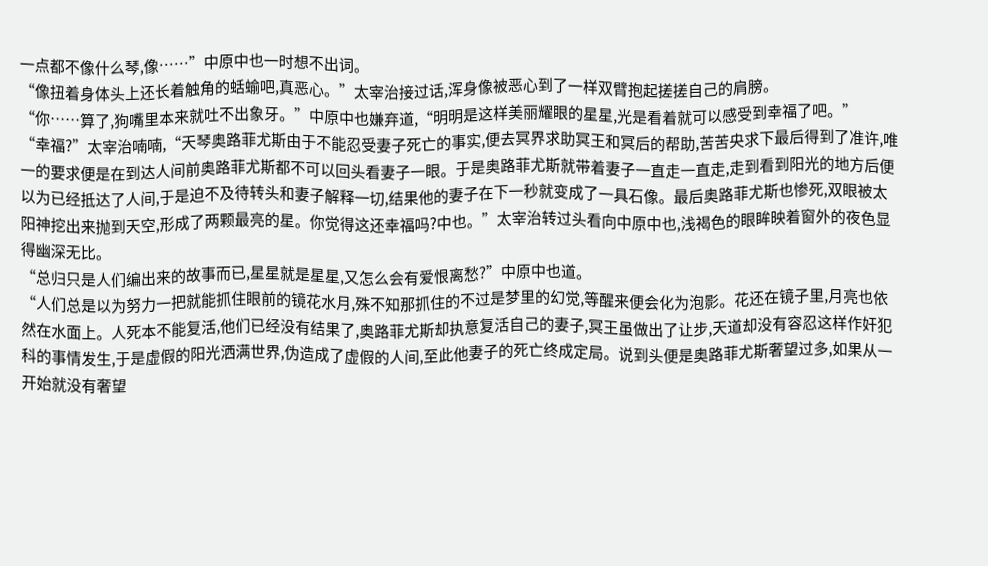一点都不像什么琴,像……”中原中也一时想不出词。
“像扭着身体头上还长着触角的蛞蝓吧,真恶心。”太宰治接过话,浑身像被恶心到了一样双臂抱起搓搓自己的肩膀。
“你……算了,狗嘴里本来就吐不出象牙。”中原中也嫌弃道,“明明是这样美丽耀眼的星星,光是看着就可以感受到幸福了吧。”
“幸福?”太宰治喃喃,“天琴奥路菲尤斯由于不能忍受妻子死亡的事实,便去冥界求助冥王和冥后的帮助,苦苦央求下最后得到了准许,唯一的要求便是在到达人间前奥路菲尤斯都不可以回头看妻子一眼。于是奥路菲尤斯就带着妻子一直走一直走,走到看到阳光的地方后便以为已经抵达了人间,于是迫不及待转头和妻子解释一切,结果他的妻子在下一秒就变成了一具石像。最后奥路菲尤斯也惨死,双眼被太阳神挖出来抛到天空,形成了两颗最亮的星。你觉得这还幸福吗?中也。”太宰治转过头看向中原中也,浅褐色的眼眸映着窗外的夜色显得幽深无比。
“总归只是人们编出来的故事而已,星星就是星星,又怎么会有爱恨离愁?”中原中也道。
“人们总是以为努力一把就能抓住眼前的镜花水月,殊不知那抓住的不过是梦里的幻觉,等醒来便会化为泡影。花还在镜子里,月亮也依然在水面上。人死本不能复活,他们已经没有结果了,奥路菲尤斯却执意复活自己的妻子,冥王虽做出了让步,天道却没有容忍这样作奸犯科的事情发生,于是虚假的阳光洒满世界,伪造成了虚假的人间,至此他妻子的死亡终成定局。说到头便是奥路菲尤斯奢望过多,如果从一开始就没有奢望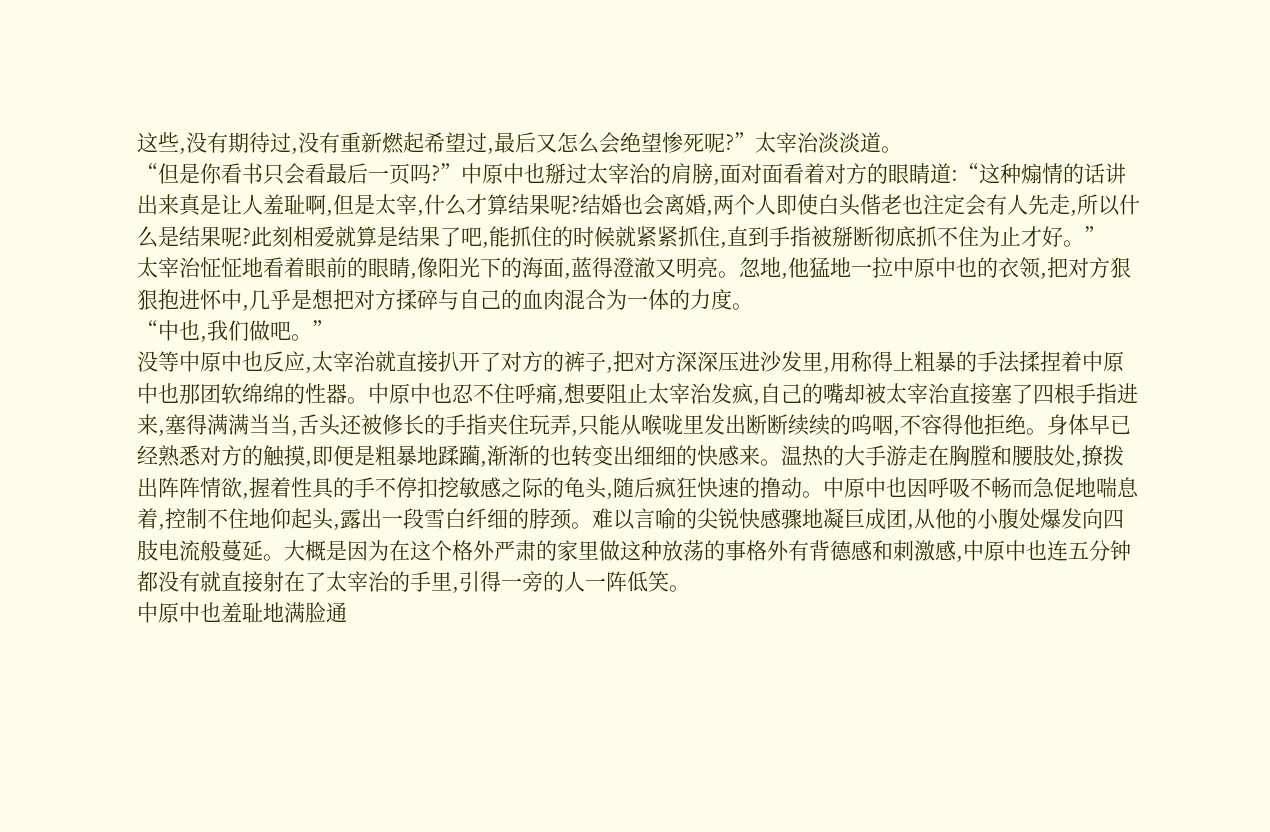这些,没有期待过,没有重新燃起希望过,最后又怎么会绝望惨死呢?”太宰治淡淡道。
“但是你看书只会看最后一页吗?”中原中也掰过太宰治的肩膀,面对面看着对方的眼睛道:“这种煽情的话讲出来真是让人羞耻啊,但是太宰,什么才算结果呢?结婚也会离婚,两个人即使白头偕老也注定会有人先走,所以什么是结果呢?此刻相爱就算是结果了吧,能抓住的时候就紧紧抓住,直到手指被掰断彻底抓不住为止才好。”
太宰治怔怔地看着眼前的眼睛,像阳光下的海面,蓝得澄澈又明亮。忽地,他猛地一拉中原中也的衣领,把对方狠狠抱进怀中,几乎是想把对方揉碎与自己的血肉混合为一体的力度。
“中也,我们做吧。”
没等中原中也反应,太宰治就直接扒开了对方的裤子,把对方深深压进沙发里,用称得上粗暴的手法揉捏着中原中也那团软绵绵的性器。中原中也忍不住呼痛,想要阻止太宰治发疯,自己的嘴却被太宰治直接塞了四根手指进来,塞得满满当当,舌头还被修长的手指夹住玩弄,只能从喉咙里发出断断续续的呜咽,不容得他拒绝。身体早已经熟悉对方的触摸,即便是粗暴地蹂躏,渐渐的也转变出细细的快感来。温热的大手游走在胸膛和腰肢处,撩拨出阵阵情欲,握着性具的手不停扣挖敏感之际的龟头,随后疯狂快速的撸动。中原中也因呼吸不畅而急促地喘息着,控制不住地仰起头,露出一段雪白纤细的脖颈。难以言喻的尖锐快感骤地凝巨成团,从他的小腹处爆发向四肢电流般蔓延。大概是因为在这个格外严肃的家里做这种放荡的事格外有背德感和刺激感,中原中也连五分钟都没有就直接射在了太宰治的手里,引得一旁的人一阵低笑。
中原中也羞耻地满脸通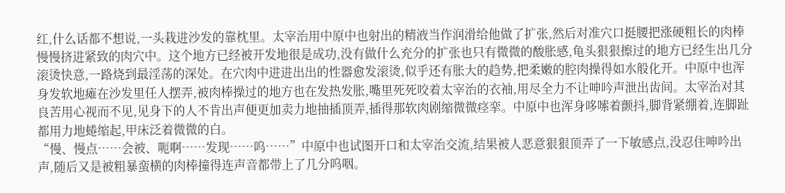红,什么话都不想说,一头栽进沙发的靠枕里。太宰治用中原中也射出的精液当作润滑给他做了扩张,然后对准穴口挺腰把涨硬粗长的肉棒慢慢挤进紧致的肉穴中。这个地方已经被开发地很是成功,没有做什么充分的扩张也只有微微的酸胀感,龟头狠狠擦过的地方已经生出几分滚烫快意,一路烧到最淫荡的深处。在穴肉中进进出出的性器愈发滚烫,似乎还有胀大的趋势,把柔嫩的腔肉操得如水般化开。中原中也浑身发软地瘫在沙发里任人摆弄,被肉棒操过的地方也在发热发胀,嘴里死死咬着太宰治的衣袖,用尽全力不让呻吟声泄出齿间。太宰治对其良苦用心视而不见,见身下的人不肯出声便更加卖力地抽插顶弄,插得那软肉剧缩微微痉挛。中原中也浑身哆嗦着颤抖,脚背紧绷着,连脚趾都用力地蜷缩起,甲床泛着微微的白。
“慢、慢点……会被、呃啊……发现……呜……”中原中也试图开口和太宰治交流,结果被人恶意狠狠顶弄了一下敏感点,没忍住呻吟出声,随后又是被粗暴蛮横的肉棒撞得连声音都带上了几分呜咽。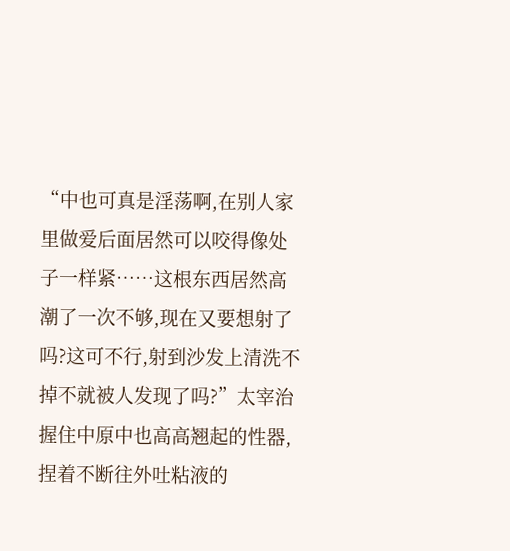“中也可真是淫荡啊,在别人家里做爱后面居然可以咬得像处子一样紧……这根东西居然高潮了一次不够,现在又要想射了吗?这可不行,射到沙发上清洗不掉不就被人发现了吗?”太宰治握住中原中也高高翘起的性器,捏着不断往外吐粘液的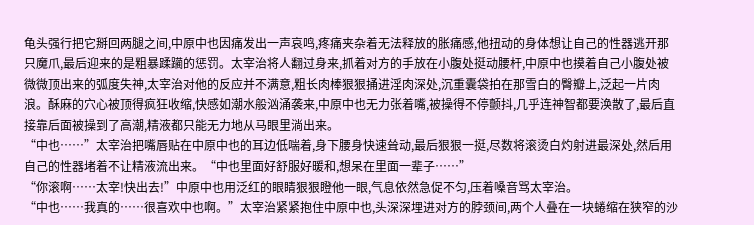龟头强行把它掰回两腿之间,中原中也因痛发出一声哀鸣,疼痛夹杂着无法释放的胀痛感,他扭动的身体想让自己的性器逃开那只魔爪,最后迎来的是粗暴蹂躏的惩罚。太宰治将人翻过身来,抓着对方的手放在小腹处挺动腰杆,中原中也摸着自己小腹处被微微顶出来的弧度失神,太宰治对他的反应并不满意,粗长肉棒狠狠捅进淫肉深处,沉重囊袋拍在那雪白的臀瓣上,泛起一片肉浪。酥麻的穴心被顶得疯狂收缩,快感如潮水般汹涌袭来,中原中也无力张着嘴,被操得不停颤抖,几乎连神智都要涣散了,最后直接靠后面被操到了高潮,精液都只能无力地从马眼里淌出来。
“中也……”太宰治把嘴唇贴在中原中也的耳边低喘着,身下腰身快速耸动,最后狠狠一挺,尽数将滚烫白灼射进最深处,然后用自己的性器堵着不让精液流出来。“中也里面好舒服好暖和,想呆在里面一辈子……”
“你滚啊……太宰!快出去!”中原中也用泛红的眼睛狠狠瞪他一眼,气息依然急促不匀,压着嗓音骂太宰治。
“中也……我真的……很喜欢中也啊。”太宰治紧紧抱住中原中也,头深深埋进对方的脖颈间,两个人叠在一块蜷缩在狭窄的沙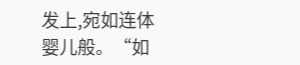发上,宛如连体婴儿般。“如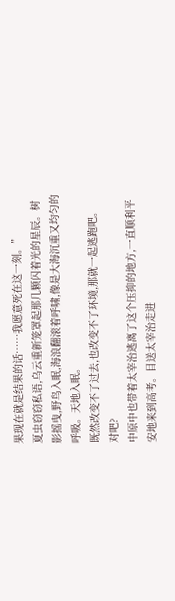果现在就是结果的话……我愿意死在这一刻。”
夏虫窃窃私语,乌云重新笼罩起那几颗闪着光的星辰。树影摇曳,野鸟入眠,海浪翻滚着呼啸,像是大海沉重又均匀的呼吸。天地入眠。
既然改变不了过去,也改变不了环境,那就一起逃跑吧。
对吧?
中原中也带着太宰治逃离了这个压抑的地方,一直顺利平安地来到高考。目送太宰治走进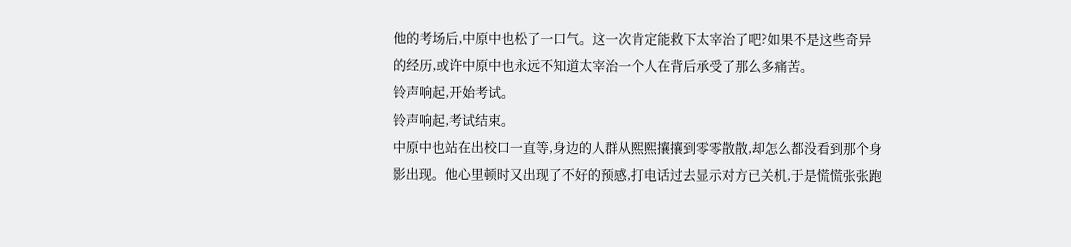他的考场后,中原中也松了一口气。这一次肯定能救下太宰治了吧?如果不是这些奇异的经历,或许中原中也永远不知道太宰治一个人在背后承受了那么多痛苦。
铃声响起,开始考试。
铃声响起,考试结束。
中原中也站在出校口一直等,身边的人群从熙熙攘攘到零零散散,却怎么都没看到那个身影出现。他心里顿时又出现了不好的预感,打电话过去显示对方已关机,于是慌慌张张跑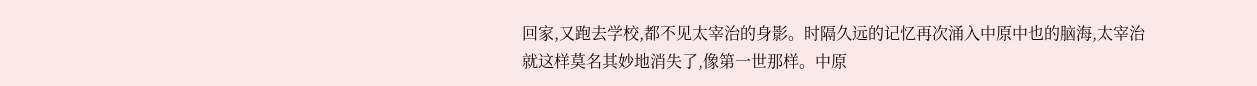回家,又跑去学校,都不见太宰治的身影。时隔久远的记忆再次涌入中原中也的脑海,太宰治就这样莫名其妙地消失了,像第一世那样。中原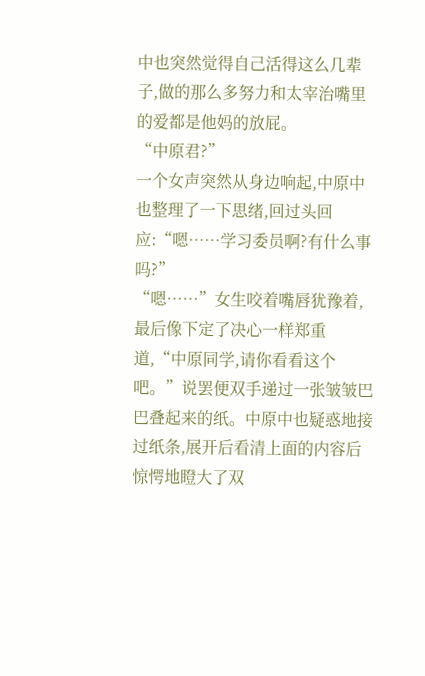中也突然觉得自己活得这么几辈子,做的那么多努力和太宰治嘴里的爱都是他妈的放屁。
“中原君?”
一个女声突然从身边响起,中原中也整理了一下思绪,回过头回应:“嗯……学习委员啊?有什么事吗?”
“嗯……”女生咬着嘴唇犹豫着,最后像下定了决心一样郑重道,“中原同学,请你看看这个吧。”说罢便双手递过一张皱皱巴巴叠起来的纸。中原中也疑惑地接过纸条,展开后看清上面的内容后惊愕地瞪大了双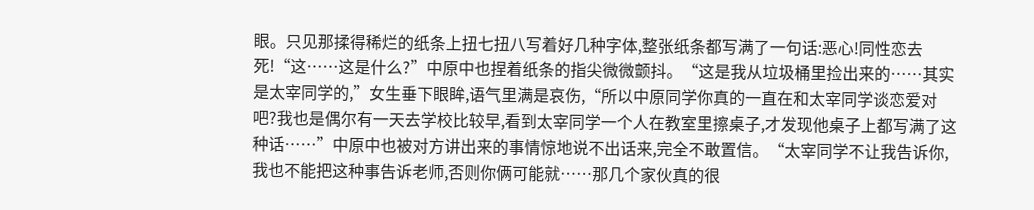眼。只见那揉得稀烂的纸条上扭七扭八写着好几种字体,整张纸条都写满了一句话:恶心!同性恋去死!“这……这是什么?”中原中也捏着纸条的指尖微微颤抖。“这是我从垃圾桶里捡出来的……其实是太宰同学的,”女生垂下眼眸,语气里满是哀伤,“所以中原同学你真的一直在和太宰同学谈恋爱对吧?我也是偶尔有一天去学校比较早,看到太宰同学一个人在教室里擦桌子,才发现他桌子上都写满了这种话……”中原中也被对方讲出来的事情惊地说不出话来,完全不敢置信。“太宰同学不让我告诉你,我也不能把这种事告诉老师,否则你俩可能就……那几个家伙真的很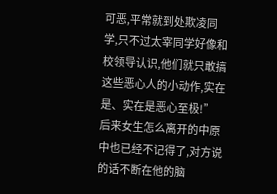可恶,平常就到处欺凌同学,只不过太宰同学好像和校领导认识,他们就只敢搞这些恶心人的小动作,实在是、实在是恶心至极!”后来女生怎么离开的中原中也已经不记得了,对方说的话不断在他的脑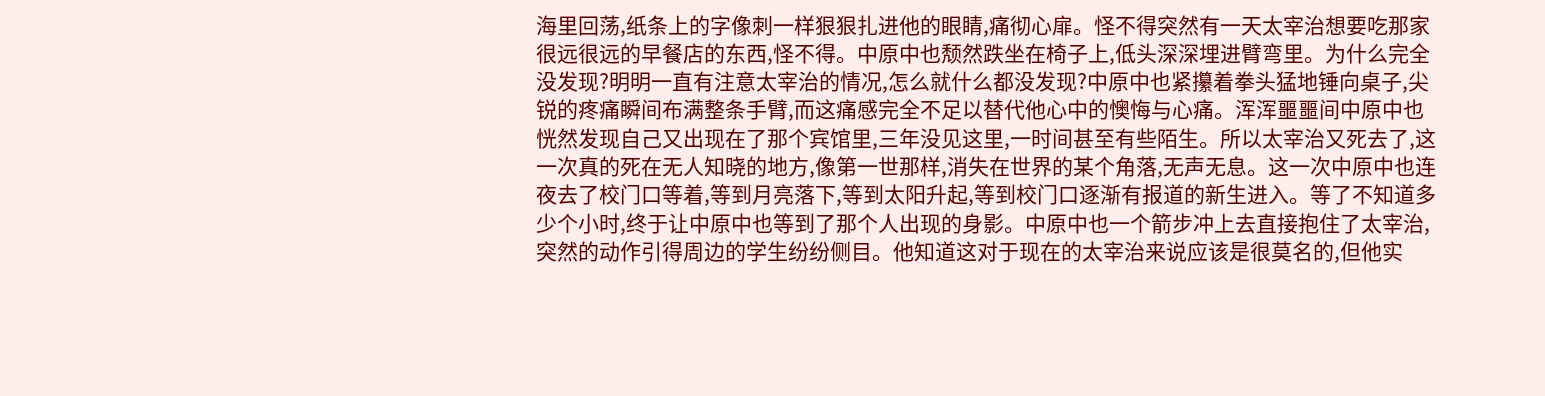海里回荡,纸条上的字像刺一样狠狠扎进他的眼睛,痛彻心扉。怪不得突然有一天太宰治想要吃那家很远很远的早餐店的东西,怪不得。中原中也颓然跌坐在椅子上,低头深深埋进臂弯里。为什么完全没发现?明明一直有注意太宰治的情况,怎么就什么都没发现?中原中也紧攥着拳头猛地锤向桌子,尖锐的疼痛瞬间布满整条手臂,而这痛感完全不足以替代他心中的懊悔与心痛。浑浑噩噩间中原中也恍然发现自己又出现在了那个宾馆里,三年没见这里,一时间甚至有些陌生。所以太宰治又死去了,这一次真的死在无人知晓的地方,像第一世那样,消失在世界的某个角落,无声无息。这一次中原中也连夜去了校门口等着,等到月亮落下,等到太阳升起,等到校门口逐渐有报道的新生进入。等了不知道多少个小时,终于让中原中也等到了那个人出现的身影。中原中也一个箭步冲上去直接抱住了太宰治,突然的动作引得周边的学生纷纷侧目。他知道这对于现在的太宰治来说应该是很莫名的,但他实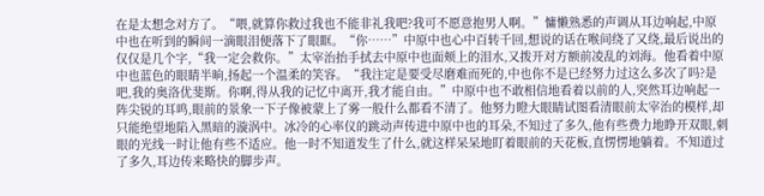在是太想念对方了。“喂,就算你救过我也不能非礼我吧?我可不愿意抱男人啊。”慵懒熟悉的声调从耳边响起,中原中也在听到的瞬间一滴眼泪便落下了眼眶。“你……”中原中也心中百转千回,想说的话在喉间绕了又绕,最后说出的仅仅是几个字,“我一定会救你。”太宰治抬手拭去中原中也面颊上的泪水,又拨开对方额前凌乱的刘海。他看着中原中也蓝色的眼睛半晌,扬起一个温柔的笑容。“我注定是要受尽磨难而死的,中也你不是已经努力过这么多次了吗?是吧,我的奥洛优斐斯。你啊,得从我的记忆中离开,我才能自由。”中原中也不敢相信地看着以前的人,突然耳边响起一阵尖锐的耳鸣,眼前的景象一下子像被蒙上了雾一般什么都看不清了。他努力瞪大眼睛试图看清眼前太宰治的模样,却只能绝望地陷入黑暗的漩涡中。冰冷的心率仪的跳动声传进中原中也的耳朵,不知过了多久,他有些费力地睁开双眼,刺眼的光线一时让他有些不适应。他一时不知道发生了什么,就这样呆呆地盯着眼前的天花板,直愣愣地躺着。不知道过了多久,耳边传来略快的脚步声。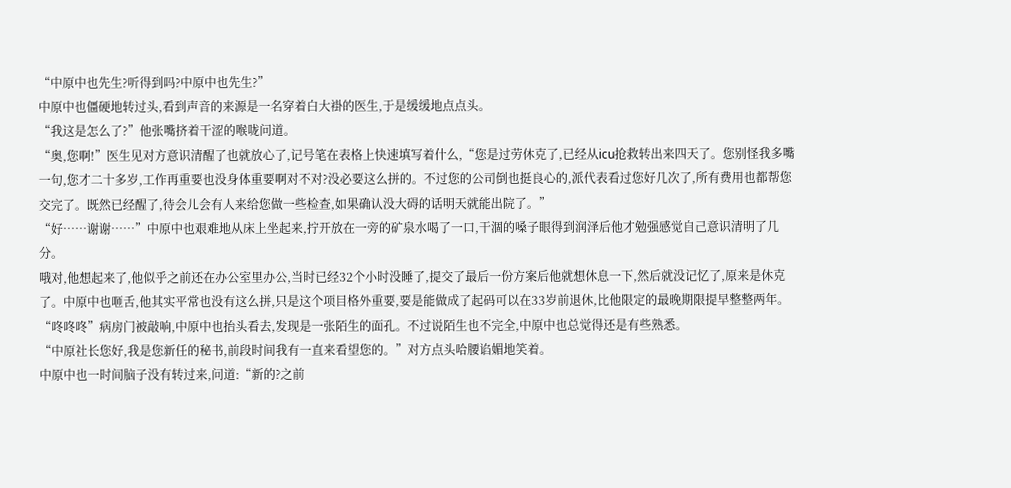“中原中也先生?听得到吗?中原中也先生?”
中原中也僵硬地转过头,看到声音的来源是一名穿着白大褂的医生,于是缓缓地点点头。
“我这是怎么了?”他张嘴挤着干涩的喉咙问道。
“奥,您啊!”医生见对方意识清醒了也就放心了,记号笔在表格上快速填写着什么,“您是过劳休克了,已经从icu抢救转出来四天了。您别怪我多嘴一句,您才二十多岁,工作再重要也没身体重要啊对不对?没必要这么拼的。不过您的公司倒也挺良心的,派代表看过您好几次了,所有费用也都帮您交完了。既然已经醒了,待会儿会有人来给您做一些检查,如果确认没大碍的话明天就能出院了。”
“好……谢谢……”中原中也艰难地从床上坐起来,拧开放在一旁的矿泉水喝了一口,干涸的嗓子眼得到润泽后他才勉强感觉自己意识清明了几分。
哦对,他想起来了,他似乎之前还在办公室里办公,当时已经32个小时没睡了,提交了最后一份方案后他就想休息一下,然后就没记忆了,原来是休克了。中原中也咂舌,他其实平常也没有这么拼,只是这个项目格外重要,要是能做成了起码可以在33岁前退休,比他限定的最晚期限提早整整两年。
“咚咚咚”病房门被敲响,中原中也抬头看去,发现是一张陌生的面孔。不过说陌生也不完全,中原中也总觉得还是有些熟悉。
“中原社长您好,我是您新任的秘书,前段时间我有一直来看望您的。”对方点头哈腰谄媚地笑着。
中原中也一时间脑子没有转过来,问道:“新的?之前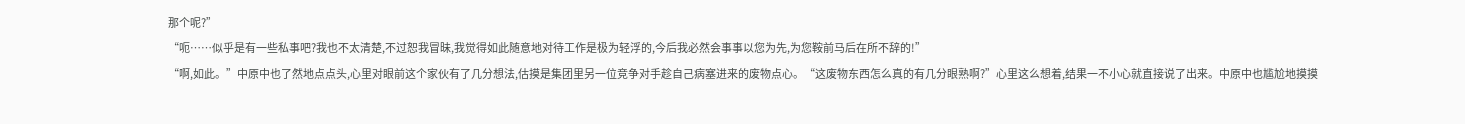那个呢?”
“呃……似乎是有一些私事吧?我也不太清楚,不过恕我冒昧,我觉得如此随意地对待工作是极为轻浮的,今后我必然会事事以您为先,为您鞍前马后在所不辞的!”
“啊,如此。”中原中也了然地点点头,心里对眼前这个家伙有了几分想法,估摸是集团里另一位竞争对手趁自己病塞进来的废物点心。“这废物东西怎么真的有几分眼熟啊?”心里这么想着,结果一不小心就直接说了出来。中原中也尴尬地摸摸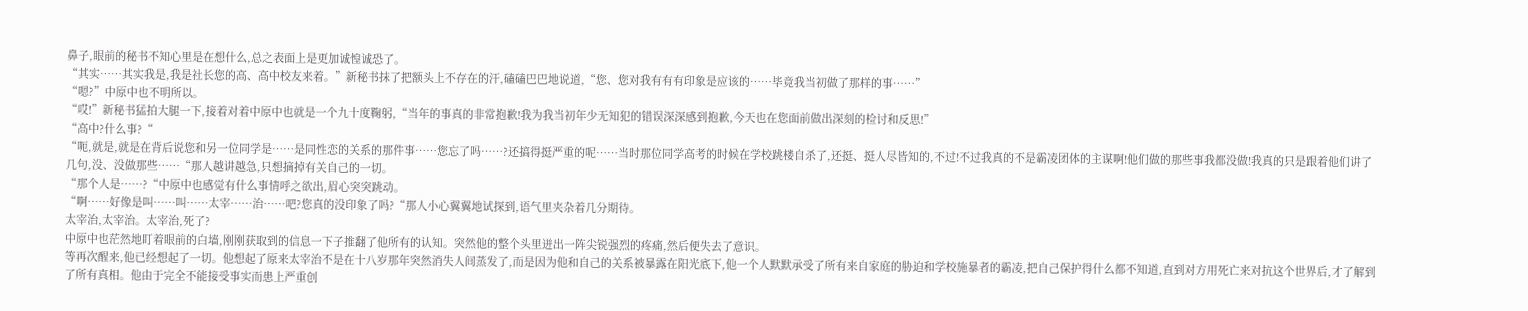鼻子,眼前的秘书不知心里是在想什么,总之表面上是更加诚惶诚恐了。
“其实……其实我是,我是社长您的高、高中校友来着。”新秘书抹了把额头上不存在的汗,磕磕巴巴地说道,“您、您对我有有有印象是应该的……毕竟我当初做了那样的事……”
“嗯?”中原中也不明所以。
“哎!”新秘书猛拍大腿一下,接着对着中原中也就是一个九十度鞠躬,“当年的事真的非常抱歉!我为我当初年少无知犯的错误深深感到抱歉,今天也在您面前做出深刻的检讨和反思!”
“高中?什么事?“
“呃,就是,就是在背后说您和另一位同学是……是同性恋的关系的那件事……您忘了吗……?还搞得挺严重的呢……当时那位同学高考的时候在学校跳楼自杀了,还挺、挺人尽皆知的,不过!不过我真的不是霸凌团体的主谋啊!他们做的那些事我都没做!我真的只是跟着他们讲了几句,没、没做那些……“那人越讲越急,只想摘掉有关自己的一切。
“那个人是……?“中原中也感觉有什么事情呼之欲出,眉心突突跳动。
“啊……好像是叫……叫……太宰……治……吧?您真的没印象了吗?“那人小心翼翼地试探到,语气里夹杂着几分期待。
太宰治,太宰治。太宰治,死了?
中原中也茫然地盯着眼前的白墙,刚刚获取到的信息一下子推翻了他所有的认知。突然他的整个头里迸出一阵尖锐强烈的疼痛,然后便失去了意识。
等再次醒来,他已经想起了一切。他想起了原来太宰治不是在十八岁那年突然消失人间蒸发了,而是因为他和自己的关系被暴露在阳光底下,他一个人默默承受了所有来自家庭的胁迫和学校施暴者的霸凌,把自己保护得什么都不知道,直到对方用死亡来对抗这个世界后,才了解到了所有真相。他由于完全不能接受事实而患上严重创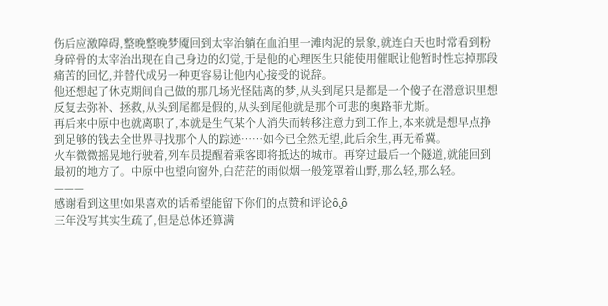伤后应激障碍,整晚整晚梦魇回到太宰治躺在血泊里一滩肉泥的景象,就连白天也时常看到粉身碎骨的太宰治出现在自己身边的幻觉,于是他的心理医生只能使用催眠让他暂时性忘掉那段痛苦的回忆,并替代成另一种更容易让他内心接受的说辞。
他还想起了休克期间自己做的那几场光怪陆离的梦,从头到尾只是都是一个傻子在潜意识里想反复去弥补、拯救,从头到尾都是假的,从头到尾他就是那个可悲的奥路菲尤斯。
再后来中原中也就离职了,本就是生气某个人消失而转移注意力到工作上,本来就是想早点挣到足够的钱去全世界寻找那个人的踪迹……如今已全然无望,此后余生,再无希冀。
火车微微摇晃地行驶着,列车员提醒着乘客即将抵达的城市。再穿过最后一个隧道,就能回到最初的地方了。中原中也望向窗外,白茫茫的雨似烟一般笼罩着山野,那么轻,那么轻。
———
感谢看到这里!如果喜欢的话希望能留下你们的点赞和评论ȏ.̮ȏ
三年没写其实生疏了,但是总体还算满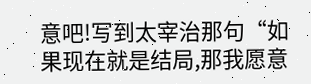意吧!写到太宰治那句“如果现在就是结局,那我愿意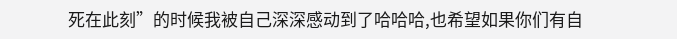死在此刻”的时候我被自己深深感动到了哈哈哈,也希望如果你们有自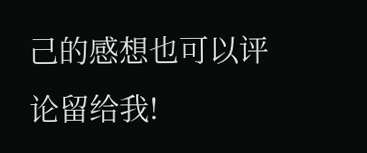己的感想也可以评论留给我!